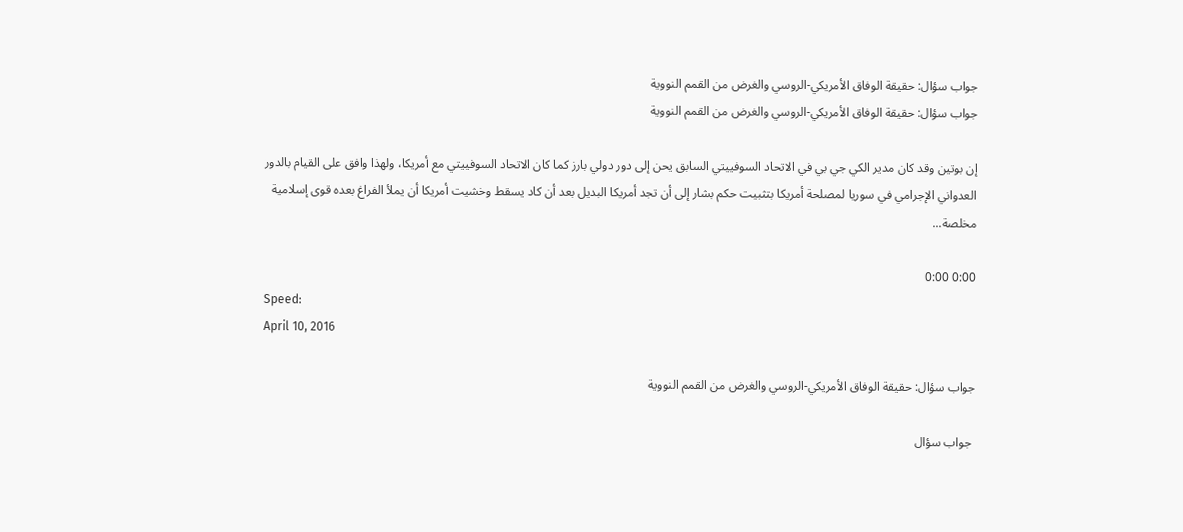جواب سؤال: حقيقة الوفاق الأمريكي-الروسي والغرض من القمم النووية
جواب سؤال: حقيقة الوفاق الأمريكي-الروسي والغرض من القمم النووية

إن بوتين وقد كان مدير الكي جي بي في الاتحاد السوفييتي السابق يحن إلى دور دولي بارز كما كان الاتحاد السوفييتي مع أمريكا، ولهذا وافق على القيام بالدور العدواني الإجرامي في سوريا لمصلحة أمريكا بتثبيت حكم بشار إلى أن تجد أمريكا البديل بعد أن كاد يسقط وخشيت أمريكا أن يملأ الفراغ بعده قوى إسلامية مخلصة...

0:00 0:00
Speed:
April 10, 2016

جواب سؤال: حقيقة الوفاق الأمريكي-الروسي والغرض من القمم النووية

 جواب سؤال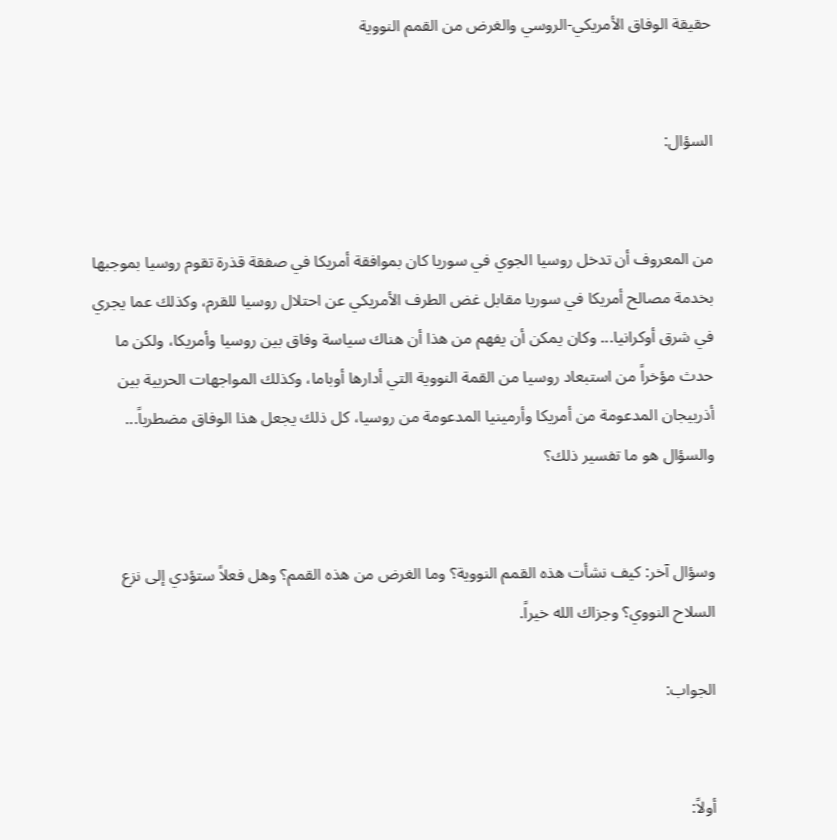حقيقة الوفاق الأمريكي-الروسي والغرض من القمم النووية


السؤال:


من المعروف أن تدخل روسيا الجوي في سوريا كان بموافقة أمريكا في صفقة قذرة تقوم روسيا بموجبها بخدمة مصالح أمريكا في سوريا مقابل غض الطرف الأمريكي عن احتلال روسيا للقرم، وكذلك عما يجري في شرق أوكرانيا... وكان يمكن أن يفهم من هذا أن هناك سياسة وفاق بين روسيا وأمريكا، ولكن ما حدث مؤخراً من استبعاد روسيا من القمة النووية التي أدارها أوباما، وكذلك المواجهات الحربية بين أذربيجان المدعومة من أمريكا وأرمينيا المدعومة من روسيا، كل ذلك يجعل هذا الوفاق مضطرباً... والسؤال هو ما تفسير ذلك؟


وسؤال آخر: كيف نشأت هذه القمم النووية؟ وما الغرض من هذه القمم؟ وهل فعلاً ستؤدي إلى نزع السلاح النووي؟ وجزاك الله خيراً.

الجواب:


أولاً: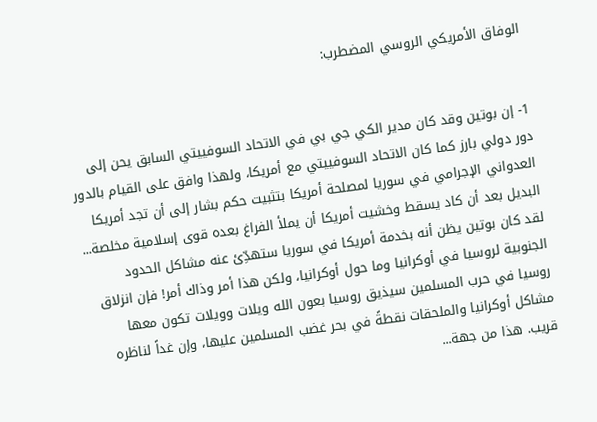الوفاق الأمريكي الروسي المضطرب:


1- إن بوتين وقد كان مدير الكي جي بي في الاتحاد السوفييتي السابق يحن إلى دور دولي بارز كما كان الاتحاد السوفييتي مع أمريكا، ولهذا وافق على القيام بالدور العدواني الإجرامي في سوريا لمصلحة أمريكا بتثبيت حكم بشار إلى أن تجد أمريكا البديل بعد أن كاد يسقط وخشيت أمريكا أن يملأ الفراغ بعده قوى إسلامية مخلصة... لقد كان بوتين يظن أنه بخدمة أمريكا في سوريا ستهدِّئ عنه مشاكل الحدود الجنوبية لروسيا في أوكرانيا وما حول أوكرانيا، ولكن هذا أمر وذاك أمر! فإن انزلاق روسيا في حرب المسلمين سيذيق روسيا بعون الله ويلات وويلات تكون معها مشاكل أوكرانيا والملحقات نقطةً في بحر غضب المسلمين عليها، وإن غداً لناظره قريب. هذا من جهة...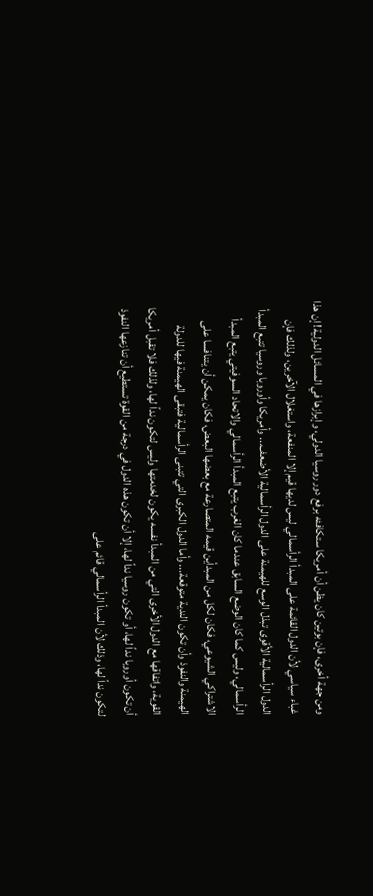ومن جهة أخرى، فإن بوتين كان يظن أن أمريكا ستكافئه برفع دور روسيا الدولي، وإبرازها في المسائل الدولية! إن هذا غباء سياسي لأن الدول القائمة على المبدأ الرأسمالي ليس لديها قيم إلا المنفعة، واستغلال الآخرين، ولذلك فإن الدول الرأسمالية الأقوى تبذل الوسع للهيمنة على الدول الرأسمالية الأضعف... وأمريكا وأوروبا وروسيا تتبع المبدأ الرأسمالي، وليس كما كان الوضع السابق عندما كان الغرب يتبع المبدأ الرأسمالي والاتحاد السوفيتي يتبع المبدأ الاشتراكي الشيوعي، فكان لكل من المبدأين قيمه المتصارعة مع بعضها البعض، فكان يمكن أن يتنافسا على الهيمنة والنفوذ وأن تكون الندية متوقعة... وأما الدول الكبرى التي تتبنى الرأسمالية فتبقى الهيمنة فيها للدولة القوية، واتفاقها مع الدول الأخرى التي من المبدأ نفسه يكون لخدمتها وليس لتكون نداً لها، ولذلك فلا تقبل أمريكا أن تكون أوروبا نداً لها، أو تكون روسيا نداً لها، إلا أن تكون هذه الدول في درجة من القوة تستطيع أن تنازعها النفوذ لتكون نداً لها، وذلك لأن المبدأ الرأسمالي قائم على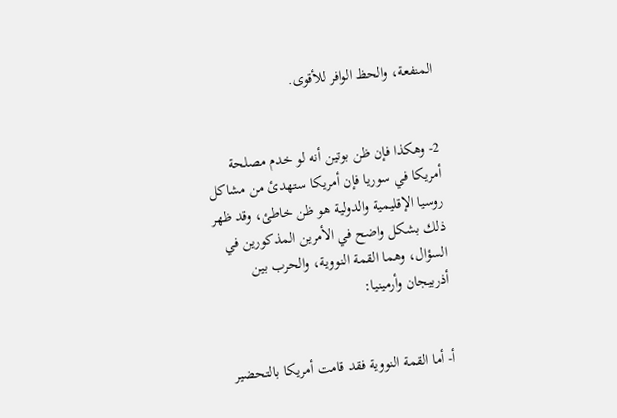المنفعة، والحظ الوافر للأقوى.


2- وهكذا فإن ظن بوتين أنه لو خدم مصلحة أمريكا في سوريا فإن أمريكا ستهدئ من مشاكل روسيا الإقليمية والدولية هو ظن خاطئ، وقد ظهر ذلك بشكل واضح في الأمرين المذكورين في السؤال، وهما القمة النووية، والحرب بين أذربيجان وأرمينيا:


أ- أما القمة النووية فقد قامت أمريكا بالتحضير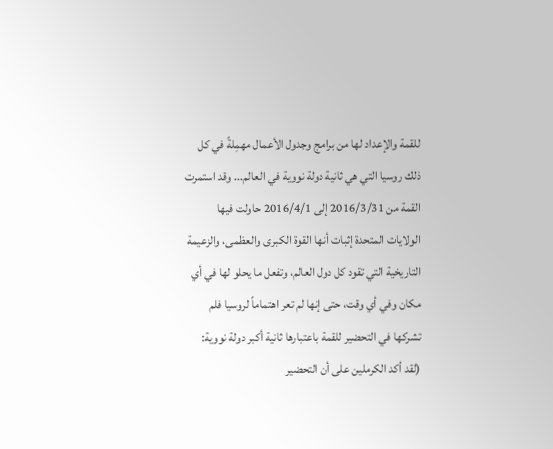للقمة والإعداد لها من برامج وجدول الأعمال مهمِلةً في كل ذلك روسيا التي هي ثانية دولة نووية في العالم... وقد استمرت القمة من 2016/3/31 إلى 2016/4/1 حاولت فيها الولايات المتحدة إثبات أنها القوة الكبرى والعظمى، والزعيمة التاريخية التي تقود كل دول العالم، وتفعل ما يحلو لها في أي مكان وفي أي وقت، حتى إنها لم تعر اهتماماً لروسيا فلم تشركها في التحضير للقمة باعتبارها ثانية أكبر دولة نووية: (لقد أكد الكرملين على أن التحضير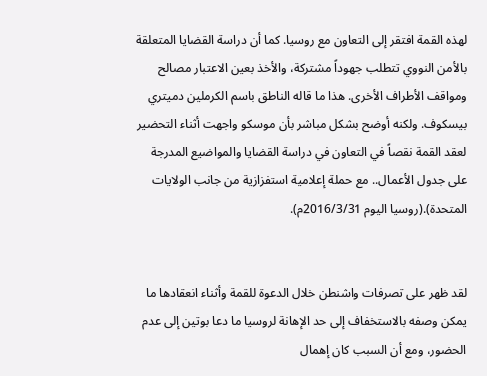لهذه القمة افتقر إلى التعاون مع روسيا. كما أن دراسة القضايا المتعلقة بالأمن النووي تتطلب جهوداً مشتركة، والأخذ بعين الاعتبار مصالح ومواقف الأطراف الأخرى. هذا ما قاله الناطق باسم الكرملين دميتري بيسكوف. ولكنه أوضح بشكل مباشر بأن موسكو واجهت أثناء التحضير لعقد القمة نقصاً في التعاون في دراسة القضايا والمواضيع المدرجة على جدول الأعمال.. مع حملة إعلامية استفزازية من جانب الولايات المتحدة).(روسيا اليوم 2016/3/31م).


لقد ظهر على تصرفات واشنطن خلال الدعوة للقمة وأثناء انعقادها ما يمكن وصفه بالاستخفاف إلى حد الإهانة لروسيا ما دعا بوتين إلى عدم الحضور، ومع أن السبب كان إهمال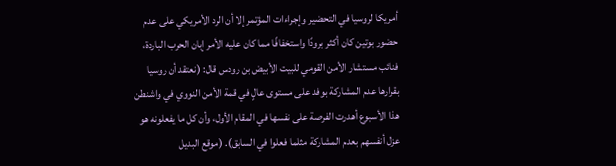أمريكا لروسيا في التحضير وإجراءات المؤتمر إلا أن الرد الأمريكي على عدم حضور بوتين كان أكثر برودًا واستخفافًا مما كان عليه الأمر إبان الحرب الباردة، فنائب مستشار الأمن القومي للبيت الأبيض بن رودس قال: (نعتقد أن روسيا بقرارها عدم المشاركة بوفد على مستوى عالٍ في قمة الأمن النووي في واشنطن هذا الأسبوع أهدرت الفرصة على نفسها في المقام الأول، وأن كل ما يفعلونه هو عزل أنفسهم بعدم المشاركة مثلما فعلوا في السابق). (موقع البديل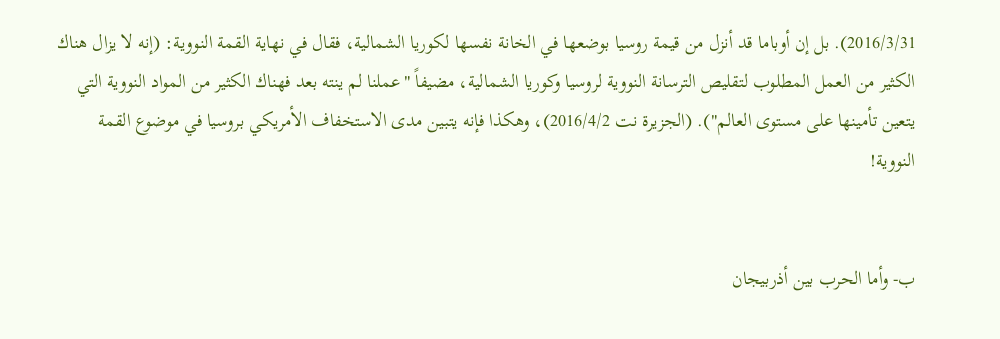2016/3/31). بل إن أوباما قد أنزل من قيمة روسيا بوضعها في الخانة نفسها لكوريا الشمالية، فقال في نهاية القمة النووية: (إنه لا يزال هناك الكثير من العمل المطلوب لتقليص الترسانة النووية لروسيا وكوريا الشمالية، مضيفاً "عملنا لم ينته بعد فهناك الكثير من المواد النووية التي يتعين تأمينها على مستوى العالم"). (الجزيرة نت 2016/4/2)، وهكذا فإنه يتبين مدى الاستخفاف الأمريكي بروسيا في موضوع القمة النووية!


ب- وأما الحرب بين أذربيجان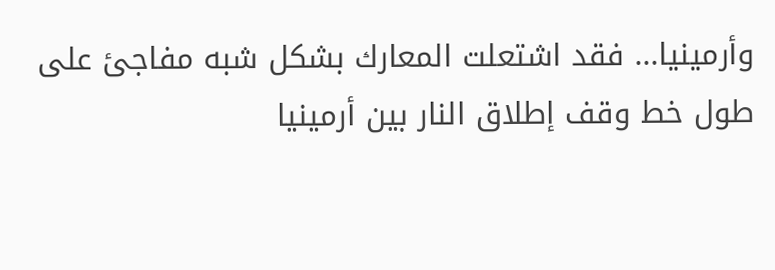وأرمينيا... فقد اشتعلت المعارك بشكل شبه مفاجئ على طول خط وقف إطلاق النار بين أرمينيا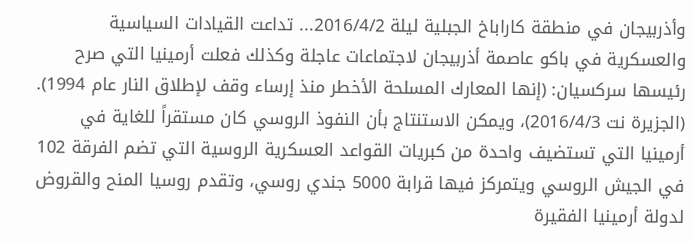وأذربيجان في منطقة كاراباخ الجبلية ليلة 2016/4/2... تداعت القيادات السياسية والعسكرية في باكو عاصمة أذربيجان لاجتماعات عاجلة وكذلك فعلت أرمينيا التي صرح رئيسها سركسيان: (إنها المعارك المسلحة الأخطر منذ إرساء وقف لإطلاق النار عام 1994). (الجزيرة نت 2016/4/3)، ويمكن الاستنتاج بأن النفوذ الروسي كان مستقراً للغاية في أرمينيا التي تستضيف واحدة من كبريات القواعد العسكرية الروسية التي تضم الفرقة 102 في الجيش الروسي ويتمركز فيها قرابة 5000 جندي روسي، وتقدم روسيا المنح والقروض لدولة أرمينيا الفقيرة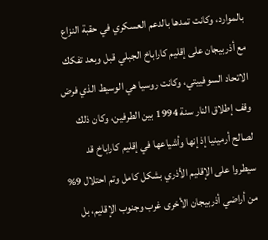بالموارد، وكانت تمدها بالدعم العسكري في حقبة النزاع مع أذربيجان على إقليم كاراباخ الجبلي قبل وبعد تفكك الاتحاد السوفييتي، وكانت روسيا هي الوسيط الذي فرض وقف إطلاق النار سنة 1994 بين الطرفين، وكان ذلك لصالح أرمينيا إذ إنها وأشياعها في إقليم كاراباخ قد سيطروا على الإقليم الأذري بشكل كامل وتم احتلال 9% من أراضي أذربيجان الأخرى غرب وجنوب الإقليم، بل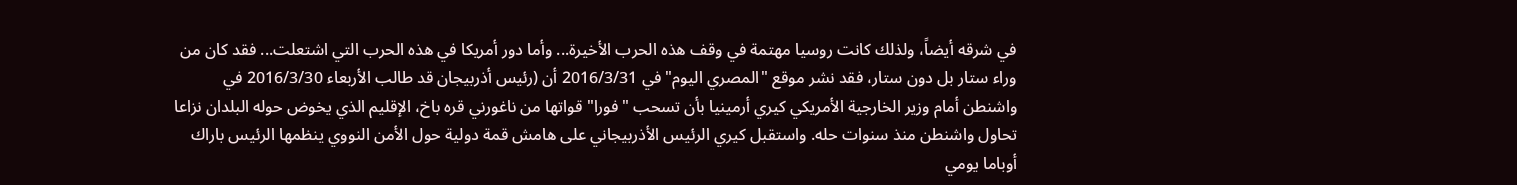في شرقه أيضاً، ولذلك كانت روسيا مهتمة في وقف هذه الحرب الأخيرة... وأما دور أمريكا في هذه الحرب التي اشتعلت... فقد كان من وراء ستار بل دون ستار، فقد نشر موقع "المصري اليوم" في 2016/3/31 أن (رئيس أذربيجان قد طالب الأربعاء 2016/3/30 في واشنطن أمام وزير الخارجية الأمريكي كيري أرمينيا بأن تسحب "فورا" قواتها من ناغورني قره باخ، الإقليم الذي يخوض حوله البلدان نزاعا تحاول واشنطن منذ سنوات حله. واستقبل كيري الرئيس الأذربيجاني على هامش قمة دولية حول الأمن النووي ينظمها الرئيس باراك أوباما يومي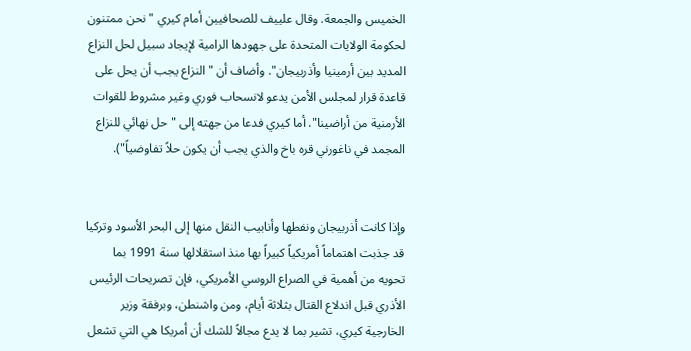الخميس والجمعة. وقال علييف للصحافيين أمام كيري "نحن ممتنون لحكومة الولايات المتحدة على جهودها الرامية لإيجاد سبيل لحل النزاع المديد بين أرمينيا وأذربيجان". وأضاف أن "النزاع يجب أن يحل على قاعدة قرار لمجلس الأمن يدعو لانسحاب فوري وغير مشروط للقوات الأرمنية من أراضينا". أما كيري فدعا من جهته إلى "حل نهائي للنزاع المجمد في ناغورني قره باخ والذي يجب أن يكون حلاً تفاوضياً").


وإذا كانت أذربيجان ونفطها وأنابيب النقل منها إلى البحر الأسود وتركيا قد جذبت اهتماماً أمريكياً كبيراً بها منذ استقلالها سنة 1991 بما تحويه من أهمية في الصراع الروسي الأمريكي، فإن تصريحات الرئيس الأذري قبل اندلاع القتال بثلاثة أيام، ومن واشنطن، وبرفقة وزير الخارجية كيري، تشير بما لا يدع مجالاً للشك أن أمريكا هي التي تشعل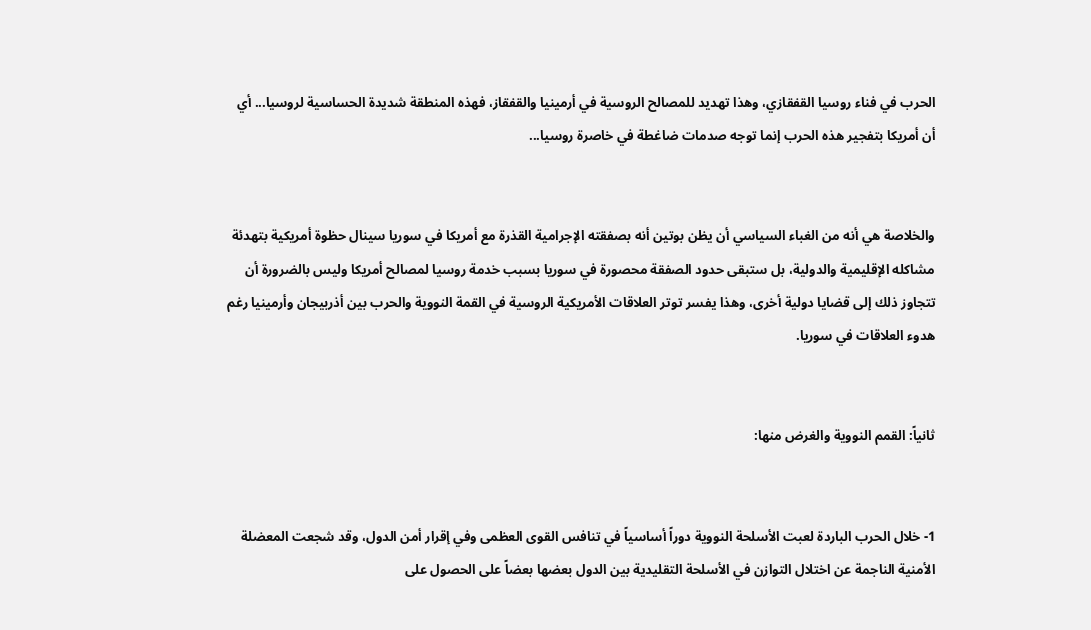الحرب في فناء روسيا القفقازي، وهذا تهديد للمصالح الروسية في أرمينيا والقفقاز، فهذه المنطقة شديدة الحساسية لروسيا... أي أن أمريكا بتفجير هذه الحرب إنما توجه صدمات ضاغطة في خاصرة روسيا...


والخلاصة هي أنه من الغباء السياسي أن يظن بوتين أنه بصفقته الإجرامية القذرة مع أمريكا في سوريا سينال حظوة أمريكية بتهدئة مشاكله الإقليمية والدولية، بل ستبقى حدود الصفقة محصورة في سوريا بسبب خدمة روسيا لمصالح أمريكا وليس بالضرورة أن تتجاوز ذلك إلى قضايا دولية أخرى، وهذا يفسر توتر العلاقات الأمريكية الروسية في القمة النووية والحرب بين أذربيجان وأرمينيا رغم هدوء العلاقات في سوريا.


ثانياً: القمم النووية والغرض منها:


1- خلال الحرب الباردة لعبت الأسلحة النووية دوراً أساسياً في تنافس القوى العظمى وفي إقرار أمن الدول، وقد شجعت المعضلة الأمنية الناجمة عن اختلال التوازن في الأسلحة التقليدية بين الدول بعضها بعضاً على الحصول على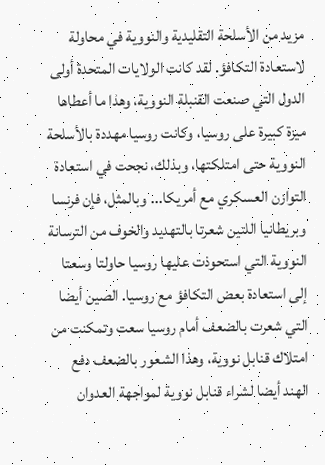مزيد من الأسلحة التقليدية والنووية في محاولة لاستعادة التكافؤ. لقد كانت الولايات المتحدة أولى الدول التي صنعت القنبلة النووية، وهذا ما أعطاها ميزة كبيرة على روسيا، وكانت روسيا مهددة بالأسلحة النووية حتى امتلكتها، وبذلك، نجحت في استعادة التوازن العسكري مع أمريكا... وبالمثل، فإن فرنسا وبريطانيا اللتين شعرتا بالتهديد والخوف من الترسانة النووية التي استحوذت عليها روسيا حاولتا وسعتا إلى استعادة بعض التكافؤ مع روسيا. الصين أيضا التي شعرت بالضعف أمام روسيا سعت وتمكنت من امتلاك قنابل نووية، وهذا الشعور بالضعف دفع الهند أيضا لشراء قنابل نووية لمواجهة العدوان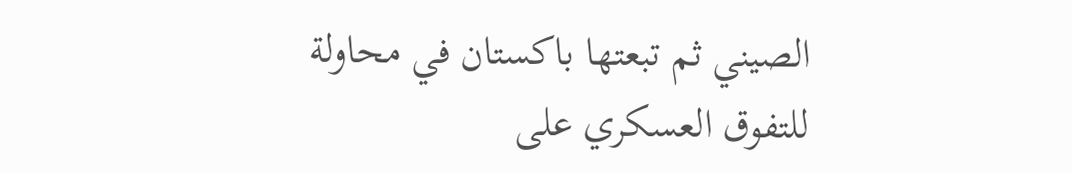الصيني ثم تبعتها باكستان في محاولة للتفوق العسكري على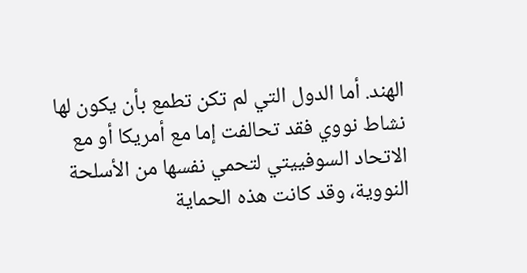الهند. أما الدول التي لم تكن تطمع بأن يكون لها نشاط نووي فقد تحالفت إما مع أمريكا أو مع الاتحاد السوفييتي لتحمي نفسها من الأسلحة النووية، وقد كانت هذه الحماية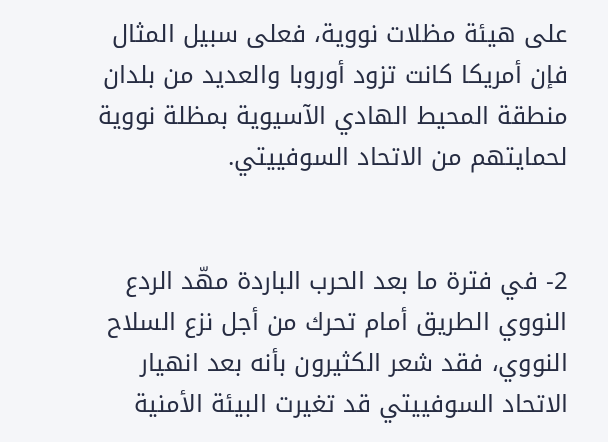على هيئة مظلات نووية، فعلى سبيل المثال فإن أمريكا كانت تزود أوروبا والعديد من بلدان منطقة المحيط الهادي الآسيوية بمظلة نووية لحمايتهم من الاتحاد السوفييتي.


2- في فترة ما بعد الحرب الباردة مهّد الردع النووي الطريق أمام تحرك من أجل نزع السلاح النووي، فقد شعر الكثيرون بأنه بعد انهيار الاتحاد السوفييتي قد تغيرت البيئة الأمنية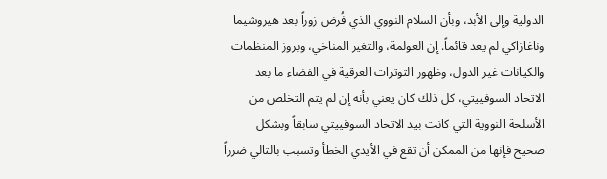الدولية وإلى الأبد، وبأن السلام النووي الذي فُرض زوراً بعد هيروشيما وناغازاكي لم يعد قائماً. إن العولمة، والتغير المناخي، وبروز المنظمات والكيانات غير الدول، وظهور التوترات العرقية في الفضاء ما بعد الاتحاد السوفييتي، كل ذلك كان يعني بأنه إن لم يتم التخلص من الأسلحة النووية التي كانت بيد الاتحاد السوفييتي سابقاً وبشكل صحيح فإنها من الممكن أن تقع في الأيدي الخطأ وتسبب بالتالي ضرراً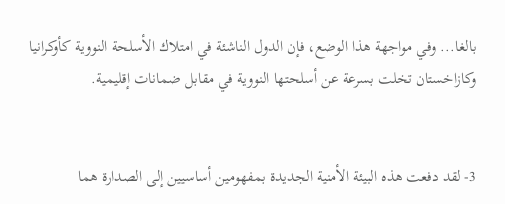بالغا... وفي مواجهة هذا الوضع، فإن الدول الناشئة في امتلاك الأسلحة النووية كأوكرانيا وكازاخستان تخلت بسرعة عن أسلحتها النووية في مقابل ضمانات إقليمية.


3- لقد دفعت هذه البيئة الأمنية الجديدة بمفهومين أساسيين إلى الصدارة هما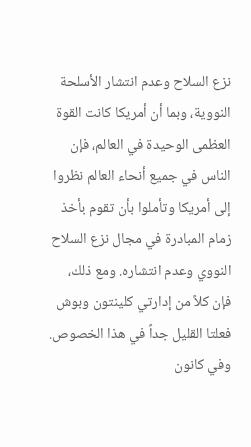نزع السلاح وعدم انتشار الأسلحة النووية، وبما أن أمريكا كانت القوة العظمى الوحيدة في العالم، فإن الناس في جميع أنحاء العالم نظروا إلى أمريكا وتأملوا بأن تقوم بأخذ زمام المبادرة في مجال نزع السلاح النووي وعدم انتشاره. ومع ذلك، فإن كلاً من إدارتي كلينتون وبوش فعلتا القليل جداً في هذا الخصوص. وفي كانون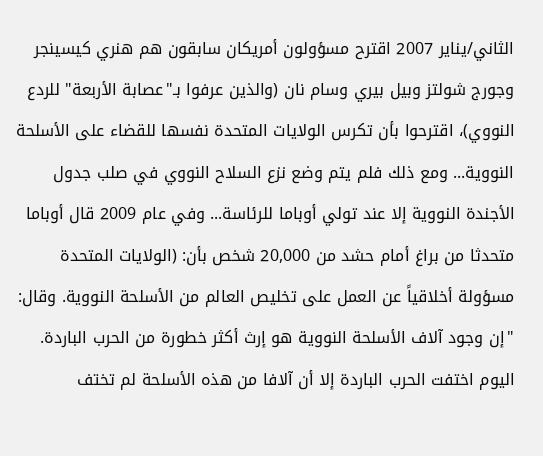الثاني/يناير 2007 اقترح مسؤولون أمريكان سابقون هم هنري كيسينجر وجورج شولتز وبيل بيري وسام نان (والذين عرفوا بـ"عصابة الأربعة" للردع النووي)، اقترحوا بأن تكرس الولايات المتحدة نفسها للقضاء على الأسلحة النووية... ومع ذلك فلم يتم وضع نزع السلاح النووي في صلب جدول الأجندة النووية إلا عند تولي أوباما للرئاسة... وفي عام 2009 قال أوباما متحدثا من براغ أمام حشد من 20,000 شخص بأن: (الولايات المتحدة مسؤولة أخلاقياً عن العمل على تخليص العالم من الأسلحة النووية. وقال: "إن وجود آلاف الأسلحة النووية هو إرث أكثر خطورة من الحرب الباردة. اليوم اختفت الحرب الباردة إلا أن آلافا من هذه الأسلحة لم تختف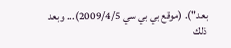بعد"). (موقع بي بي سي 2009/4/5)... وبعد ذلك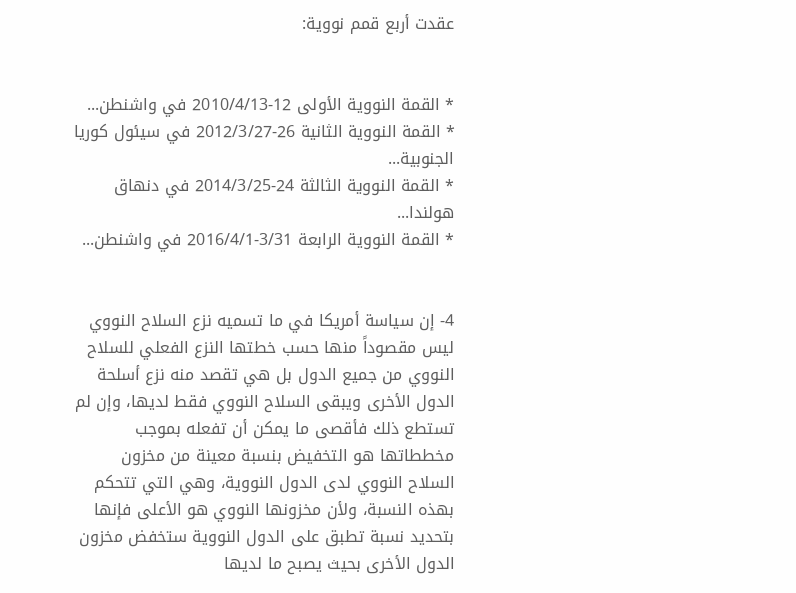عقدت أربع قمم نووية:


* القمة النووية الأولى 12-2010/4/13 في واشنطن...
* القمة النووية الثانية 26-2012/3/27 في سيئول كوريا الجنوبية...
* القمة النووية الثالثة 24-2014/3/25 في دنهاق هولندا...
* القمة النووية الرابعة 3/31-2016/4/1 في واشنطن...


4- إن سياسة أمريكا في ما تسميه نزع السلاح النووي ليس مقصوداً منها حسب خطتها النزع الفعلي للسلاح النووي من جميع الدول بل هي تقصد منه نزع أسلحة الدول الأخرى ويبقى السلاح النووي فقط لديها، وإن لم تستطع ذلك فأقصى ما يمكن أن تفعله بموجب مخططاتها هو التخفيض بنسبة معينة من مخزون السلاح النووي لدى الدول النووية، وهي التي تتحكم بهذه النسبة، ولأن مخزونها النووي هو الأعلى فإنها بتحديد نسبة تطبق على الدول النووية ستخفض مخزون الدول الأخرى بحيث يصبح ما لديها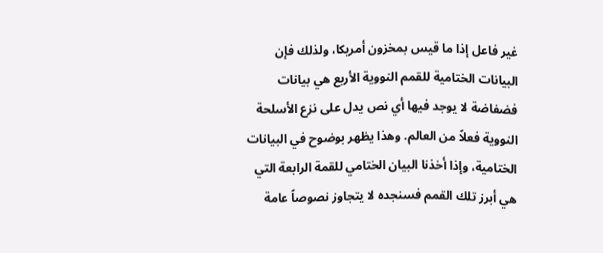غير فاعل إذا ما قيس بمخزون أمريكا، ولذلك فإن البيانات الختامية للقمم النووية الأربع هي بيانات فضفاضة لا يوجد فيها أي نص يدل على نزع الأسلحة النووية فعلاً من العالم. وهذا يظهر بوضوح في البيانات الختامية، وإذا أخذنا البيان الختامي للقمة الرابعة التي هي أبرز تلك القمم فسنجده لا يتجاوز نصوصاً عامة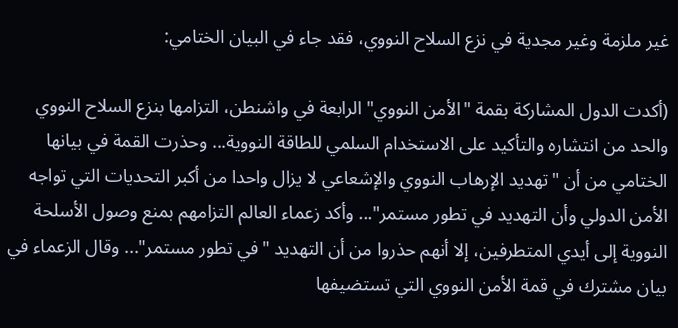غير ملزمة وغير مجدية في نزع السلاح النووي، فقد جاء في البيان الختامي:

(أكدت الدول المشاركة بقمة "الأمن النووي" الرابعة في واشنطن، التزامها بنزع السلاح النووي والحد من انتشاره والتأكيد على الاستخدام السلمي للطاقة النووية... وحذرت القمة في بيانها الختامي من أن "تهديد الإرهاب النووي والإشعاعي لا يزال واحدا من أكبر التحديات التي تواجه الأمن الدولي وأن التهديد في تطور مستمر"... وأكد زعماء العالم التزامهم بمنع وصول الأسلحة النووية إلى أيدي المتطرفين، إلا أنهم حذروا من أن التهديد "في تطور مستمر"... وقال الزعماء في بيان مشترك في قمة الأمن النووي التي تستضيفها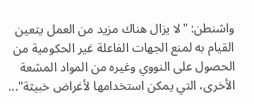واشنطن: "لا يزال هناك مزيد من العمل يتعين القيام به لمنع الجهات الفاعلة غير الحكومية من الحصول على النووي وغيره من المواد المشعة الأخرى، التي يمكن استخدامها لأغراض خبيثة"...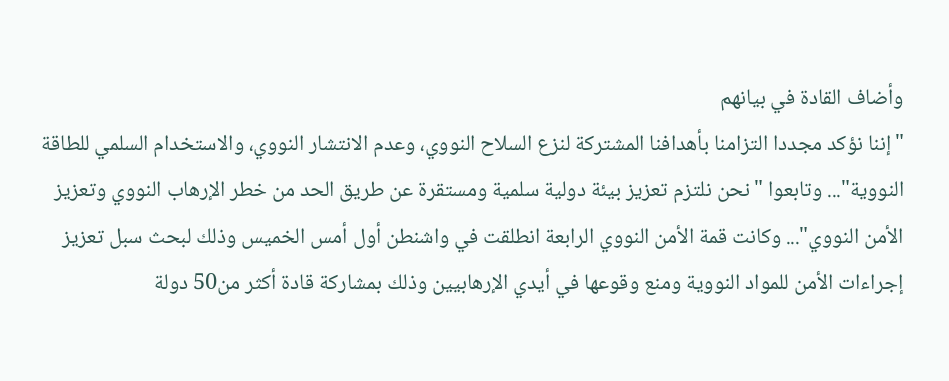وأضاف القادة في بيانهم
"إننا نؤكد مجددا التزامنا بأهدافنا المشتركة لنزع السلاح النووي، وعدم الانتشار النووي، والاستخدام السلمي للطاقة النووية"... وتابعوا "نحن نلتزم تعزيز بيئة دولية سلمية ومستقرة عن طريق الحد من خطر الإرهاب النووي وتعزيز الأمن النووي"... وكانت قمة الأمن النووي الرابعة انطلقت في واشنطن أول أمس الخميس وذلك لبحث سبل تعزيز إجراءات الأمن للمواد النووية ومنع وقوعها في أيدي الإرهابيين وذلك بمشاركة قادة أكثر من50 دولة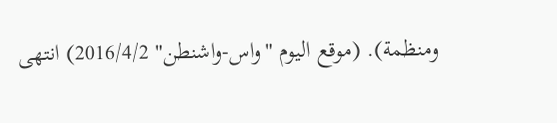ومنظمة). (موقع اليوم "واس-واشنطن" 2016/4/2) انتهى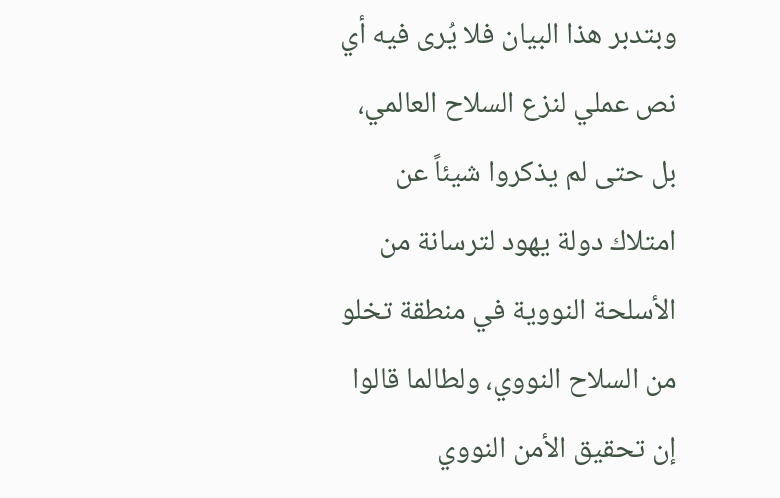وبتدبر هذا البيان فلا يُرى فيه أي نص عملي لنزع السلاح العالمي، بل حتى لم يذكروا شيئاً عن امتلاك دولة يهود لترسانة من الأسلحة النووية في منطقة تخلو من السلاح النووي، ولطالما قالوا إن تحقيق الأمن النووي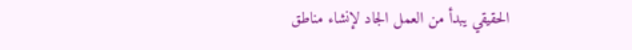الحقيقي يبدأ من العمل الجاد لإنشاء مناطق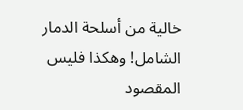خالية من أسلحة الدمار الشامل! وهكذا فليس المقصود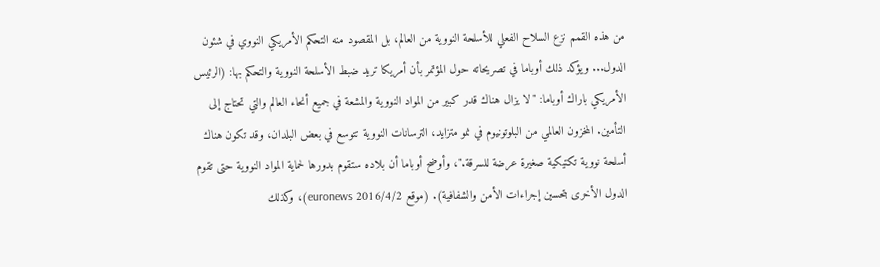من هذه القمم نزع السلاح الفعلي للأسلحة النووية من العالم، بل المقصود منه التحكم الأمريكي النووي في شئون الدول... ويؤكد ذلك أوباما في تصريحاته حول المؤتمر بأن أمريكا تريد ضبط الأسلحة النووية والتحكم بها: (الرئيس الأمريكي باراك أوباما: "لا يزال هناك قدر كبير من المواد النووية والمشعة في جميع أنحاء العالم والتي تحتاج إلى التأمين. المخزون العالمي من البلوتونيوم في نمو متزايد، الترسانات النووية تتوسع في بعض البلدان، وقد تكون هناك أسلحة نووية تكتيكية صغيرة عرضة للسرقة."، وأوضح أوباما أن بلاده ستقوم بدورها لحماية المواد النووية حتى تقوم الدول الأخرى بتحسين إجراءات الأمن والشفافية). (موقع euronews 2016/4/2)، وكذلك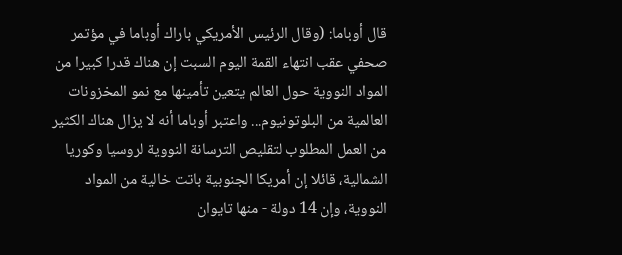قال أوباما: (وقال الرئيس الأمريكي باراك أوباما في مؤتمر صحفي عقب انتهاء القمة اليوم السبت إن هناك قدرا كبيرا من المواد النووية حول العالم يتعين تأمينها مع نمو المخزونات العالمية من البلوتونيوم... واعتبر أوباما أنه لا يزال هناك الكثير من العمل المطلوب لتقليص الترسانة النووية لروسيا وكوريا الشمالية، قائلا إن أمريكا الجنوبية باتت خالية من المواد النووية، وإن 14 دولة - منها تايوان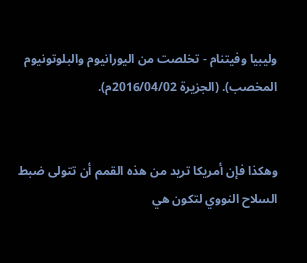وليبيا وفيتنام - تخلصت من اليورانيوم والبلوتونيوم المخصب). (الجزيرة 2016/04/02م).


وهكذا فإن أمريكا تريد من هذه القمم أن تتولى ضبط السلاح النووي لتكون هي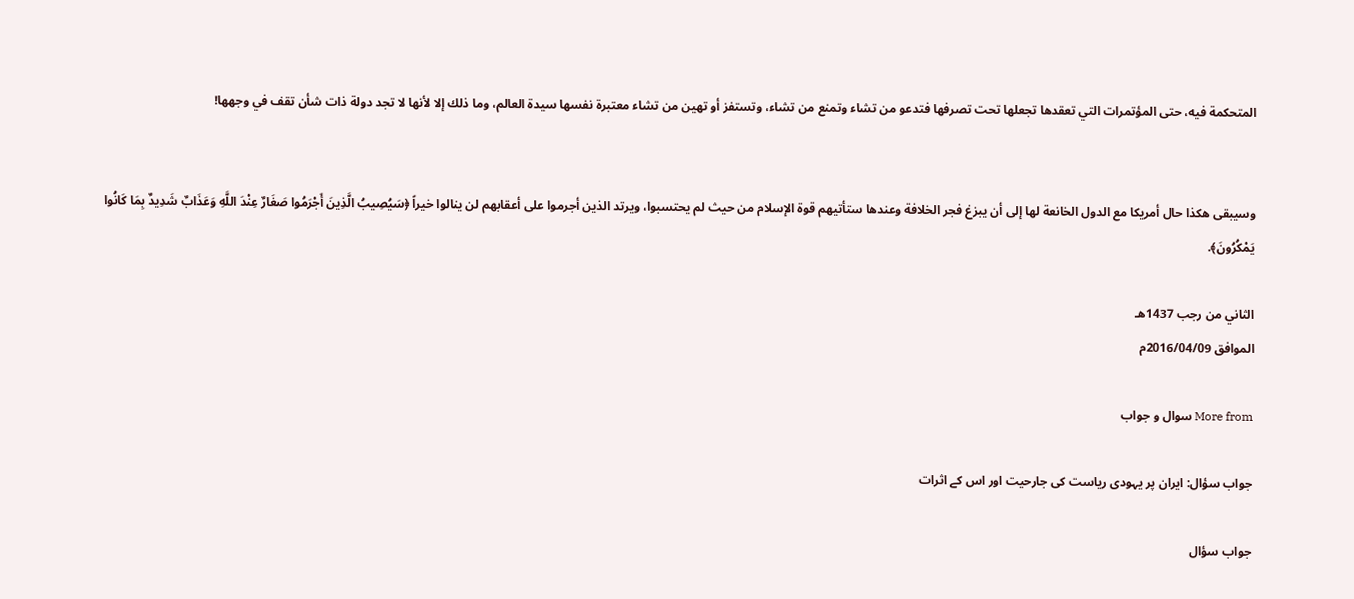المتحكمة فيه، حتى المؤتمرات التي تعقدها تجعلها تحت تصرفها فتدعو من تشاء وتمنع من تشاء، وتستفز أو تهين من تشاء معتبرة نفسها سيدة العالم، وما ذلك إلا لأنها لا تجد دولة ذات شأن تقف في وجهها!


وسيبقى هكذا حال أمريكا مع الدول الخانعة لها إلى أن يبزغ فجر الخلافة وعندها ستأتيهم قوة الإسلام من حيث لم يحتسبوا، ويرتد الذين أجرموا على أعقابهم لن ينالوا خيراً ﴿سَيُصِيبُ الَّذِينَ أَجْرَمُوا صَغَارٌ عِنْدَ اللَّهِ وَعَذَابٌ شَدِيدٌ بِمَا كَانُوا يَمْكُرُونَ﴾.

الثاني من رجب 1437هـ
الموافق 2016/04/09م

More from سوال و جواب

جواب سؤال: ایران پر یہودی ریاست کی جارحیت اور اس کے اثرات

جواب سؤال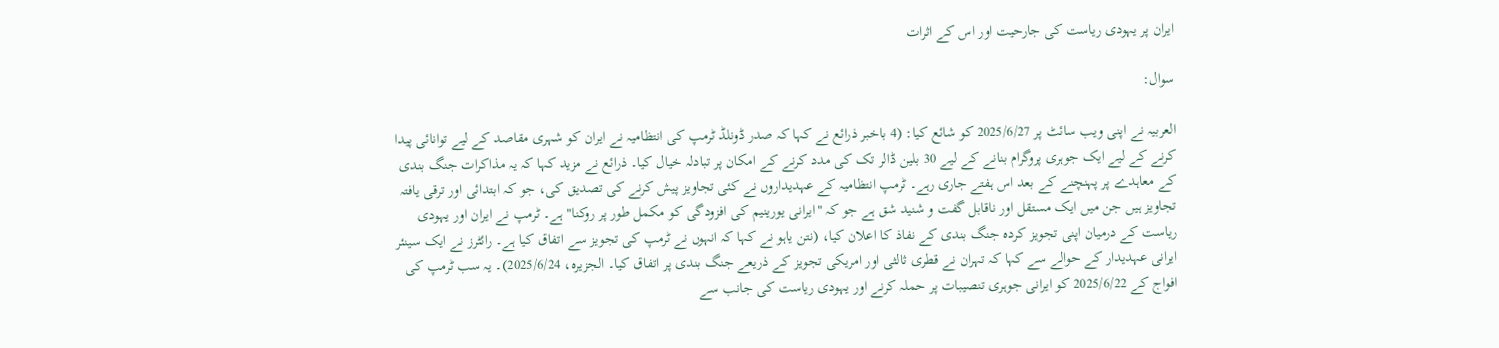ایران پر یہودی ریاست کی جارحیت اور اس کے اثرات

سوال:

العربیہ نے اپنی ویب سائٹ پر 2025/6/27 کو شائع کیا: (4 باخبر ذرائع نے کہا کہ صدر ڈونلڈ ٹرمپ کی انتظامیہ نے ایران کو شہری مقاصد کے لیے توانائی پیدا کرنے کے لیے ایک جوہری پروگرام بنانے کے لیے 30 بلین ڈالر تک کی مدد کرنے کے امکان پر تبادلہ خیال کیا۔ ذرائع نے مزید کہا کہ یہ مذاکرات جنگ بندی کے معاہدے پر پہنچنے کے بعد اس ہفتے جاری رہے۔ ٹرمپ انتظامیہ کے عہدیداروں نے کئی تجاویز پیش کرنے کی تصدیق کی، جو کہ ابتدائی اور ترقی یافتہ تجاویز ہیں جن میں ایک مستقل اور ناقابل گفت و شنید شق ہے جو کہ "ایرانی یورینیم کی افزودگی کو مکمل طور پر روکنا" ہے۔ ٹرمپ نے ایران اور یہودی ریاست کے درمیان اپنی تجویز کردہ جنگ بندی کے نفاذ کا اعلان کیا، (نتن یاہو نے کہا کہ انہوں نے ٹرمپ کی تجویز سے اتفاق کیا ہے۔ رائٹرز نے ایک سینئر ایرانی عہدیدار کے حوالے سے کہا کہ تہران نے قطری ثالثی اور امریکی تجویز کے ذریعے جنگ بندی پر اتفاق کیا۔ الجزیرہ، 2025/6/24)۔ یہ سب ٹرمپ کی افواج کے 2025/6/22 کو ایرانی جوہری تنصیبات پر حملہ کرنے اور یہودی ریاست کی جانب سے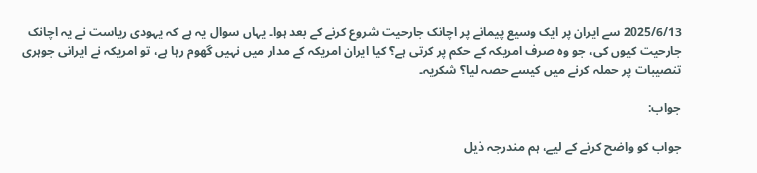2025/6/13 سے ایران پر ایک وسیع پیمانے پر اچانک جارحیت شروع کرنے کے بعد ہوا۔ یہاں سوال یہ ہے کہ یہودی ریاست نے یہ اچانک جارحیت کیوں کی، جو وہ صرف امریکہ کے حکم پر کرتی ہے؟ کیا ایران امریکہ کے مدار میں نہیں گھوم رہا ہے، تو امریکہ نے ایرانی جوہری تنصیبات پر حملہ کرنے میں کیسے حصہ لیا؟ شکریہ۔

جواب:

جواب کو واضح کرنے کے لیے، ہم مندرجہ ذیل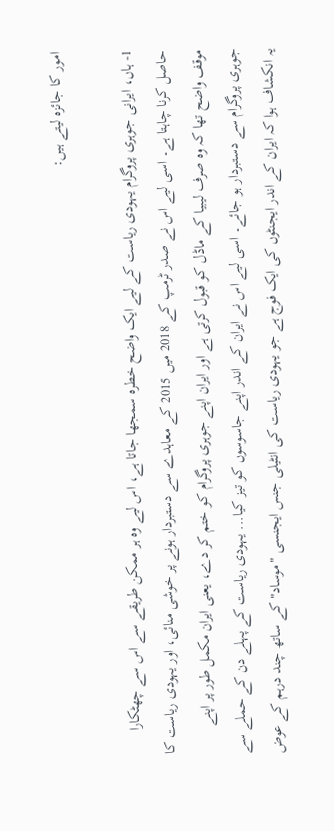امور کا جائزہ لیتے ہیں:

1- ہاں، ایرانی جوہری پروگرام یہودی ریاست کے لیے ایک واضح خطرہ سمجھا جاتا ہے، اس لیے وہ ہر ممکن طریقے سے اس سے چھٹکارا حاصل کرنا چاہتا ہے۔ اسی لیے اس نے صدر ٹرمپ کے 2018 میں 2015 کے معاہدے سے دستبردار ہونے پر خوشی منائی، اور یہودی ریاست کا موقف واضح تھا کہ وہ صرف لیبیا کے ماڈل کو قبول کرتی ہے اور ایران اپنے جوہری پروگرام کو ختم کر دے، یعنی ایران مکمل طور پر اپنے جوہری پروگرام سے دستبردار ہو جائے۔ اسی لیے اس نے ایران کے اندر اپنے جاسوسوں کو تیز کیا... یہودی ریاست کے پہلے دن کے حملے سے یہ انکشاف ہوا کہ ایران کے اندر ایجنٹوں کی ایک فوج ہے جو یہودی ریاست کی انٹیلی جنس ایجنسی "موساد" کے ساتھ چند درہم کے عوض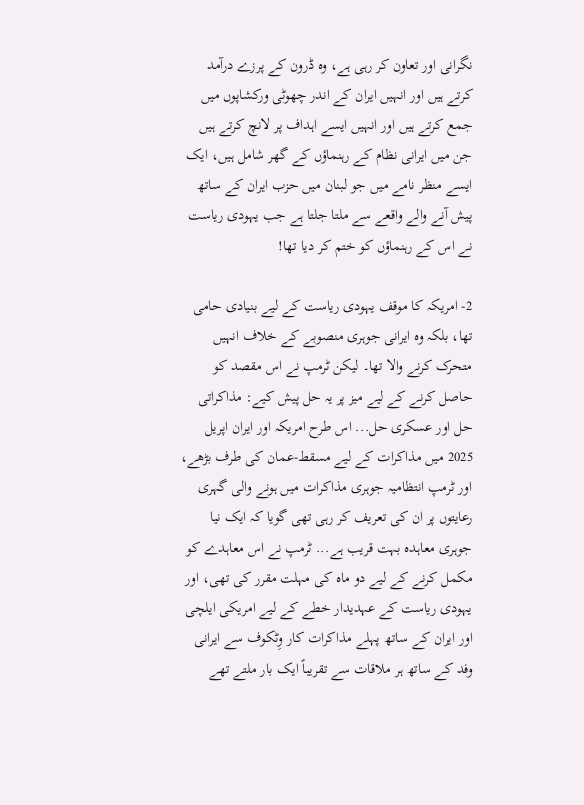نگرانی اور تعاون کر رہی ہے، وہ ڈرون کے پرزے درآمد کرتے ہیں اور انہیں ایران کے اندر چھوٹی ورکشاپوں میں جمع کرتے ہیں اور انہیں ایسے اہداف پر لانچ کرتے ہیں جن میں ایرانی نظام کے رہنماؤں کے گھر شامل ہیں، ایک ایسے منظر نامے میں جو لبنان میں حزب ایران کے ساتھ پیش آنے والے واقعے سے ملتا جلتا ہے جب یہودی ریاست نے اس کے رہنماؤں کو ختم کر دیا تھا!

2- امریکہ کا موقف یہودی ریاست کے لیے بنیادی حامی تھا، بلکہ وہ ایرانی جوہری منصوبے کے خلاف انہیں متحرک کرنے والا تھا۔ لیکن ٹرمپ نے اس مقصد کو حاصل کرنے کے لیے میز پر یہ حل پیش کیے: مذاکراتی حل اور عسکری حل... اس طرح امریکہ اور ایران اپریل 2025 میں مذاکرات کے لیے مسقط-عمان کی طرف بڑھے، اور ٹرمپ انتظامیہ جوہری مذاکرات میں ہونے والی گہری رعایتوں پر ان کی تعریف کر رہی تھی گویا کہ ایک نیا جوہری معاہدہ بہت قریب ہے... ٹرمپ نے اس معاہدے کو مکمل کرنے کے لیے دو ماہ کی مہلت مقرر کی تھی، اور یہودی ریاست کے عہدیدار خطے کے لیے امریکی ایلچی اور ایران کے ساتھ پہلے مذاکرات کار وِٹکوف سے ایرانی وفد کے ساتھ ہر ملاقات سے تقریباً ایک بار ملتے تھے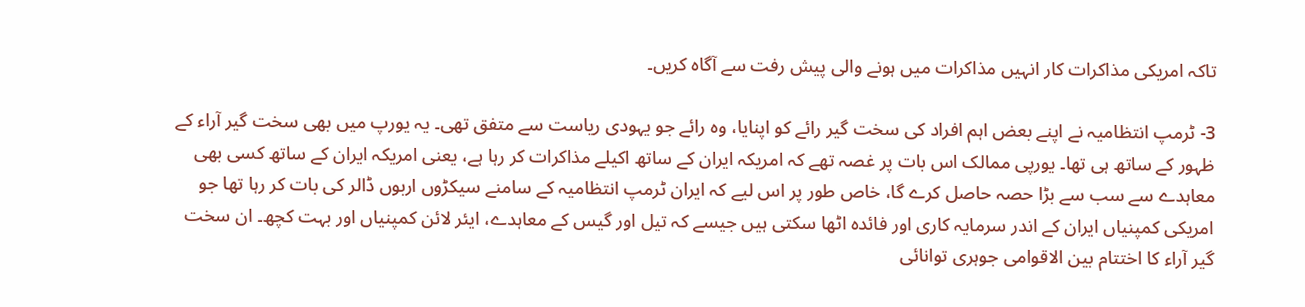تاکہ امریکی مذاکرات کار انہیں مذاکرات میں ہونے والی پیش رفت سے آگاہ کریں۔

3- ٹرمپ انتظامیہ نے اپنے بعض اہم افراد کی سخت گیر رائے کو اپنایا، وہ رائے جو یہودی ریاست سے متفق تھی۔ یہ یورپ میں بھی سخت گیر آراء کے ظہور کے ساتھ ہی تھا۔ یورپی ممالک اس بات پر غصہ تھے کہ امریکہ ایران کے ساتھ اکیلے مذاکرات کر رہا ہے، یعنی امریکہ ایران کے ساتھ کسی بھی معاہدے سے سب سے بڑا حصہ حاصل کرے گا، خاص طور پر اس لیے کہ ایران ٹرمپ انتظامیہ کے سامنے سیکڑوں اربوں ڈالر کی بات کر رہا تھا جو امریکی کمپنیاں ایران کے اندر سرمایہ کاری اور فائدہ اٹھا سکتی ہیں جیسے کہ تیل اور گیس کے معاہدے، ایئر لائن کمپنیاں اور بہت کچھ۔ ان سخت گیر آراء کا اختتام بین الاقوامی جوہری توانائی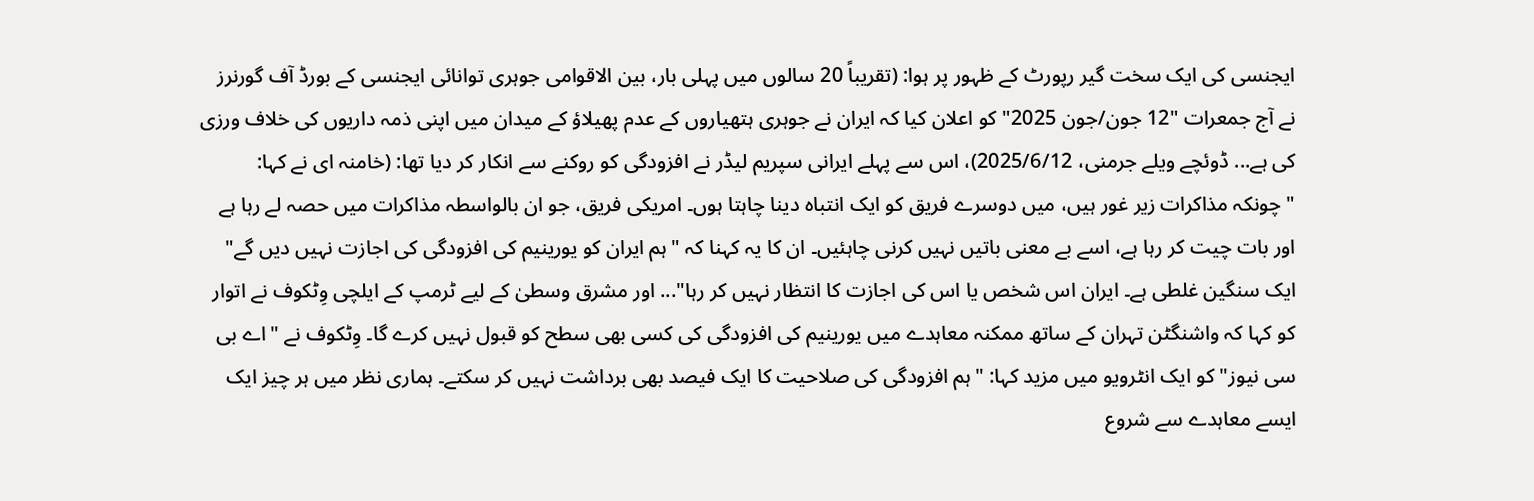ایجنسی کی ایک سخت گیر رپورٹ کے ظہور پر ہوا: (تقریباً 20 سالوں میں پہلی بار، بین الاقوامی جوہری توانائی ایجنسی کے بورڈ آف گورنرز نے آج جمعرات "12 جون/جون 2025" کو اعلان کیا کہ ایران نے جوہری ہتھیاروں کے عدم پھیلاؤ کے میدان میں اپنی ذمہ داریوں کی خلاف ورزی کی ہے... ڈوئچے ویلے جرمنی، 2025/6/12)، اس سے پہلے ایرانی سپریم لیڈر نے افزودگی کو روکنے سے انکار کر دیا تھا: (خامنہ ای نے کہا: "چونکہ مذاکرات زیر غور ہیں، میں دوسرے فریق کو ایک انتباہ دینا چاہتا ہوں۔ امریکی فریق، جو ان بالواسطہ مذاکرات میں حصہ لے رہا ہے اور بات چیت کر رہا ہے، اسے بے معنی باتیں نہیں کرنی چاہئیں۔ ان کا یہ کہنا کہ "ہم ایران کو یورینیم کی افزودگی کی اجازت نہیں دیں گے" ایک سنگین غلطی ہے۔ ایران اس شخص یا اس کی اجازت کا انتظار نہیں کر رہا"... اور مشرق وسطیٰ کے لیے ٹرمپ کے ایلچی وِٹکوف نے اتوار کو کہا کہ واشنگٹن تہران کے ساتھ ممکنہ معاہدے میں یورینیم کی افزودگی کی کسی بھی سطح کو قبول نہیں کرے گا۔ وِٹکوف نے "اے بی سی نیوز" کو ایک انٹرویو میں مزید کہا: "ہم افزودگی کی صلاحیت کا ایک فیصد بھی برداشت نہیں کر سکتے۔ ہماری نظر میں ہر چیز ایک ایسے معاہدے سے شروع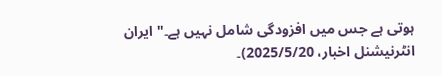ہوتی ہے جس میں افزودگی شامل نہیں ہے۔" ایران انٹرنیشنل اخبار، 2025/5/20)۔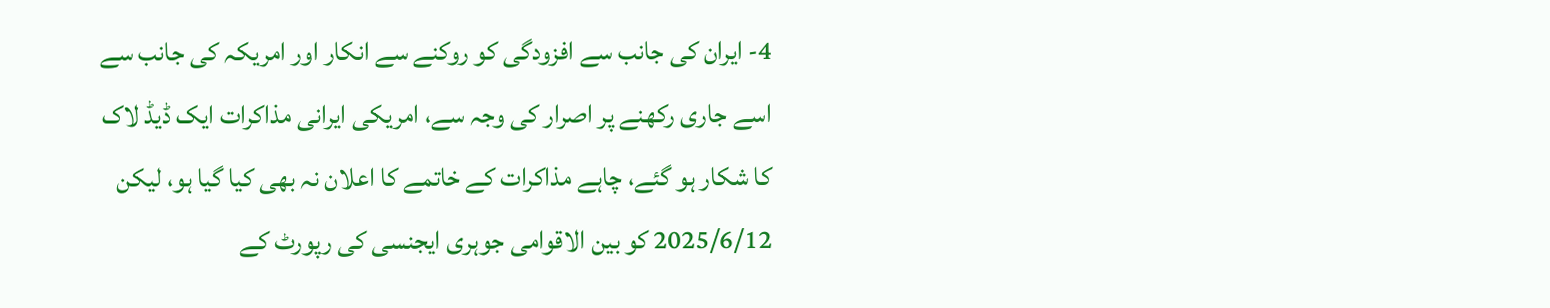4- ایران کی جانب سے افزودگی کو روکنے سے انکار اور امریکہ کی جانب سے اسے جاری رکھنے پر اصرار کی وجہ سے، امریکی ایرانی مذاکرات ایک ڈیڈ لاک کا شکار ہو گئے، چاہے مذاکرات کے خاتمے کا اعلان نہ بھی کیا گیا ہو، لیکن 2025/6/12 کو بین الاقوامی جوہری ایجنسی کی رپورٹ کے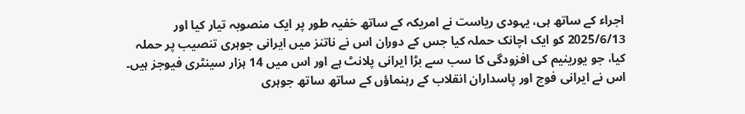اجراء کے ساتھ ہی، یہودی ریاست نے امریکہ کے ساتھ خفیہ طور پر ایک منصوبہ تیار کیا اور 2025/6/13 کو ایک اچانک حملہ کیا جس کے دوران اس نے ناتنز میں ایرانی جوہری تنصیب پر حملہ کیا، جو یورینیم کی افزودگی کا سب سے بڑا ایرانی پلانٹ ہے اور اس میں 14 ہزار سینٹری فیوجز ہیں۔ اس نے ایرانی فوج اور پاسداران انقلاب کے رہنماؤں کے ساتھ ساتھ جوہری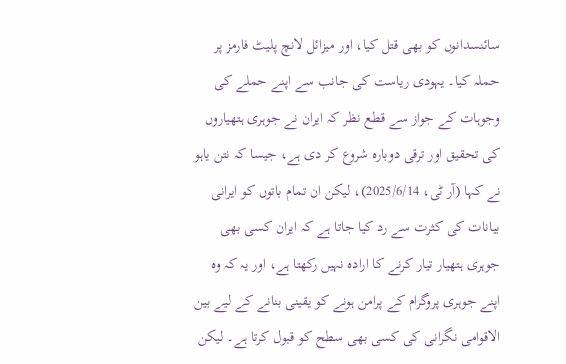سائنسدانوں کو بھی قتل کیا، اور میزائل لانچ پلیٹ فارمز پر حملہ کیا۔ یہودی ریاست کی جانب سے اپنے حملے کی وجوہات کے جواز سے قطع نظر کہ ایران نے جوہری ہتھیاروں کی تحقیق اور ترقی دوبارہ شروع کر دی ہے، جیسا کہ نتن یاہو نے کہا (آر ٹی، 2025/6/14)، لیکن ان تمام باتوں کو ایرانی بیانات کی کثرت سے رد کیا جاتا ہے کہ ایران کسی بھی جوہری ہتھیار تیار کرنے کا ارادہ نہیں رکھتا ہے، اور یہ کہ وہ اپنے جوہری پروگرام کے پرامن ہونے کو یقینی بنانے کے لیے بین الاقوامی نگرانی کی کسی بھی سطح کو قبول کرتا ہے۔ لیکن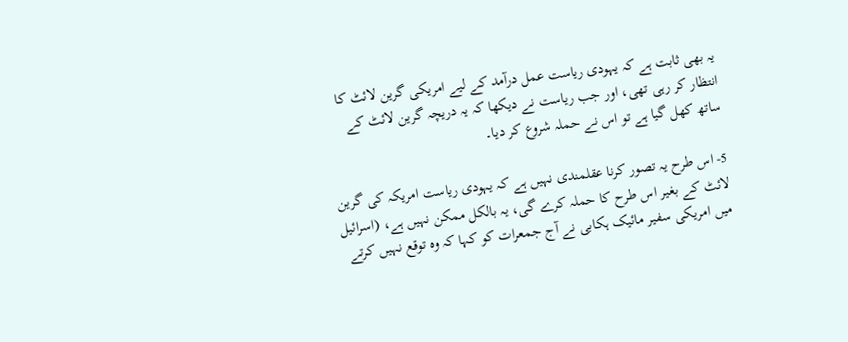یہ بھی ثابت ہے کہ یہودی ریاست عمل درآمد کے لیے امریکی گرین لائٹ کا انتظار کر رہی تھی، اور جب ریاست نے دیکھا کہ یہ دریچہ گرین لائٹ کے ساتھ کھل گیا ہے تو اس نے حملہ شروع کر دیا۔

5- اس طرح یہ تصور کرنا عقلمندی نہیں ہے کہ یہودی ریاست امریکہ کی گرین لائٹ کے بغیر اس طرح کا حملہ کرے گی، یہ بالکل ممکن نہیں ہے، (اسرائیل میں امریکی سفیر مائیک ہکابی نے آج جمعرات کو کہا کہ وہ توقع نہیں کرتے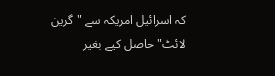کہ اسرائیل امریکہ سے "گرین لائٹ" حاصل کیے بغیر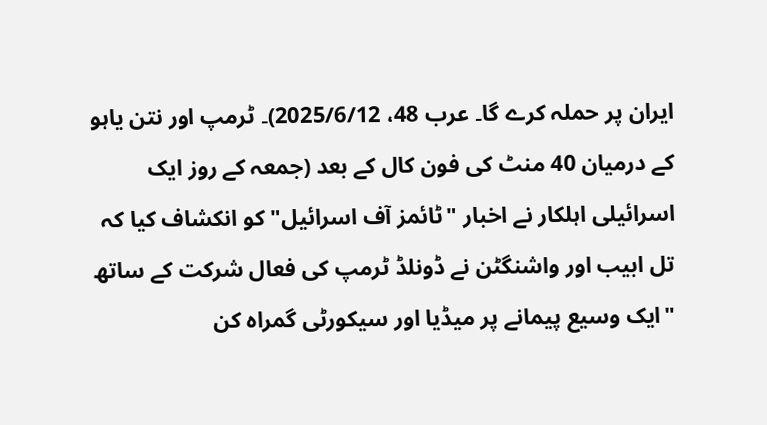ایران پر حملہ کرے گا۔ عرب 48، 2025/6/12)۔ ٹرمپ اور نتن یاہو کے درمیان 40 منٹ کی فون کال کے بعد (جمعہ کے روز ایک اسرائیلی اہلکار نے اخبار "ٹائمز آف اسرائیل" کو انکشاف کیا کہ تل ابیب اور واشنگٹن نے ڈونلڈ ٹرمپ کی فعال شرکت کے ساتھ "ایک وسیع پیمانے پر میڈیا اور سیکورٹی گمراہ کن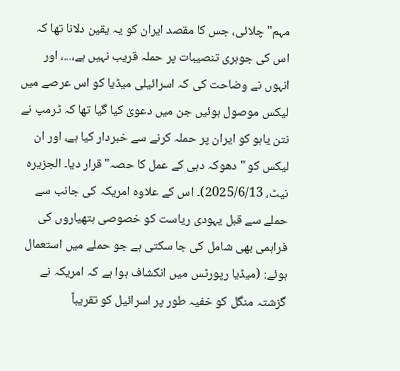مہم" چلائی، جس کا مقصد ایران کو یہ یقین دلانا تھا کہ اس کی جوہری تنصیبات پر حملہ قریب نہیں ہے،...، اور انہوں نے وضاحت کی کہ اسرائیلی میڈیا کو اس عرصے میں لیکس موصول ہوئیں جن میں دعویٰ کیا گیا تھا کہ ٹرمپ نے نتن یاہو کو ایران پر حملہ کرنے سے خبردار کیا ہے، اور ان لیکس کو "دھوکہ دہی کے عمل کا حصہ" قرار دیا۔ الجزیرہ نیٹ، 2025/6/13)۔ اس کے علاوہ امریکہ کی جانب سے حملے سے قبل یہودی ریاست کو خصوصی ہتھیاروں کی فراہمی بھی شامل کی جا سکتی ہے جو حملے میں استعمال ہوئے: (میڈیا رپورٹس میں انکشاف ہوا ہے کہ امریکہ نے گزشتہ منگل کو خفیہ طور پر اسرائیل کو تقریباً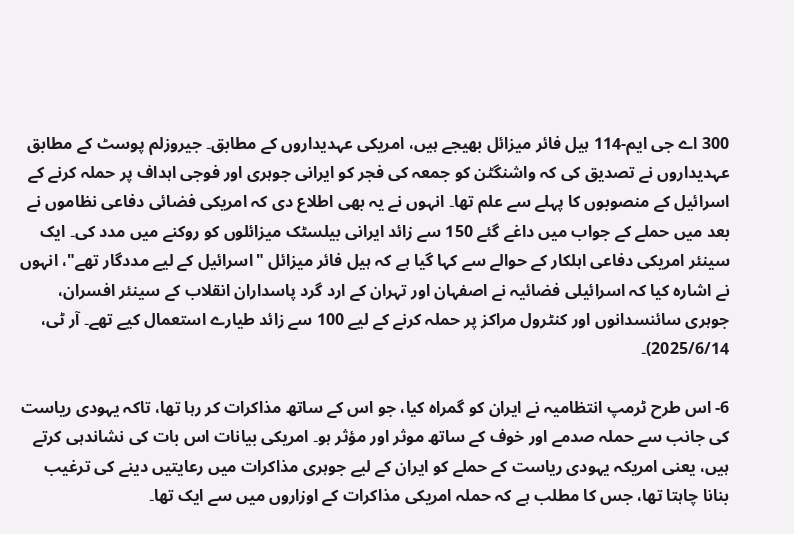300 اے جی ایم-114 ہیل فائر میزائل بھیجے ہیں، امریکی عہدیداروں کے مطابق۔ جیروزلم پوسٹ کے مطابق عہدیداروں نے تصدیق کی کہ واشنگٹن کو جمعہ کی فجر کو ایرانی جوہری اور فوجی اہداف پر حملہ کرنے کے اسرائیل کے منصوبوں کا پہلے سے علم تھا۔ انہوں نے یہ بھی اطلاع دی کہ امریکی فضائی دفاعی نظاموں نے بعد میں حملے کے جواب میں داغے گئے 150 سے زائد ایرانی بیلسٹک میزائلوں کو روکنے میں مدد کی۔ ایک سینئر امریکی دفاعی اہلکار کے حوالے سے کہا گیا ہے کہ ہیل فائر میزائل "اسرائیل کے لیے مددگار تھے"، انہوں نے اشارہ کیا کہ اسرائیلی فضائیہ نے اصفہان اور تہران کے ارد گرد پاسداران انقلاب کے سینئر افسران، جوہری سائنسدانوں اور کنٹرول مراکز پر حملہ کرنے کے لیے 100 سے زائد طیارے استعمال کیے تھے۔ آر ٹی، 2025/6/14)۔

6- اس طرح ٹرمپ انتظامیہ نے ایران کو گمراہ کیا، جو اس کے ساتھ مذاکرات کر رہا تھا، تاکہ یہودی ریاست کی جانب سے حملہ صدمے اور خوف کے ساتھ موثر اور مؤثر ہو۔ امریکی بیانات اس بات کی نشاندہی کرتے ہیں، یعنی امریکہ یہودی ریاست کے حملے کو ایران کے لیے جوہری مذاکرات میں رعایتیں دینے کی ترغیب بنانا چاہتا تھا، جس کا مطلب ہے کہ حملہ امریکی مذاکرات کے اوزاروں میں سے ایک تھا۔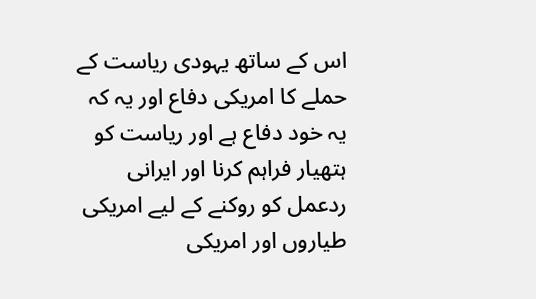اس کے ساتھ یہودی ریاست کے حملے کا امریکی دفاع اور یہ کہ یہ خود دفاع ہے اور ریاست کو ہتھیار فراہم کرنا اور ایرانی ردعمل کو روکنے کے لیے امریکی طیاروں اور امریکی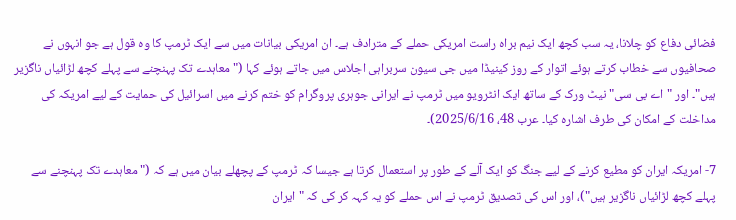فضائی دفاع کو چلانا، یہ سب کچھ ایک نیم براہ راست امریکی حملے کے مترادف ہے۔ ان امریکی بیانات میں سے ایک ٹرمپ کا وہ قول ہے جو انہوں نے صحافیوں سے خطاب کرتے ہوئے اتوار کے روز کینیڈا میں جی سیون سربراہی اجلاس میں جاتے ہوئے کہا ("معاہدے تک پہنچنے سے پہلے کچھ لڑائیاں ناگزیر ہیں"۔ اور "اے بی سی" نیٹ ورک کے ساتھ ایک انٹرویو میں ٹرمپ نے ایرانی جوہری پروگرام کو ختم کرنے میں اسرائیل کی حمایت کے لیے امریکہ کی مداخلت کے امکان کی طرف اشارہ کیا۔ عرب 48، 2025/6/16)۔

7- امریکہ ایران کو مطیع کرنے کے لیے جنگ کو ایک آلے کے طور پر استعمال کرتا ہے جیسا کہ ٹرمپ کے پچھلے بیان میں ہے کہ ("معاہدے تک پہنچنے سے پہلے کچھ لڑائیاں ناگزیر ہیں")، اور اس کی تصدیق ٹرمپ نے اس حملے کو یہ کہہ کر کی کہ "ایران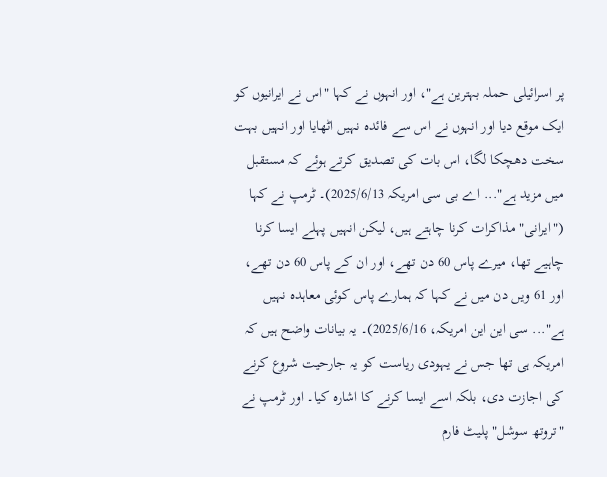پر اسرائیلی حملہ بہترین ہے"، اور انہوں نے کہا "اس نے ایرانیوں کو ایک موقع دیا اور انہوں نے اس سے فائدہ نہیں اٹھایا اور انہیں بہت سخت دھچکا لگا، اس بات کی تصدیق کرتے ہوئے کہ مستقبل میں مزید ہے"... اے بی سی امریکہ 2025/6/13)۔ ٹرمپ نے کہا ("ایرانی" مذاکرات کرنا چاہتے ہیں، لیکن انہیں پہلے ایسا کرنا چاہیے تھا، میرے پاس 60 دن تھے، اور ان کے پاس 60 دن تھے، اور 61 ویں دن میں نے کہا کہ ہمارے پاس کوئی معاہدہ نہیں ہے"... سی این این امریکہ، 2025/6/16)۔ یہ بیانات واضح ہیں کہ امریکہ ہی تھا جس نے یہودی ریاست کو یہ جارحیت شروع کرنے کی اجازت دی، بلکہ اسے ایسا کرنے کا اشارہ کیا۔ اور ٹرمپ نے "تروتھ سوشل" پلیٹ فارم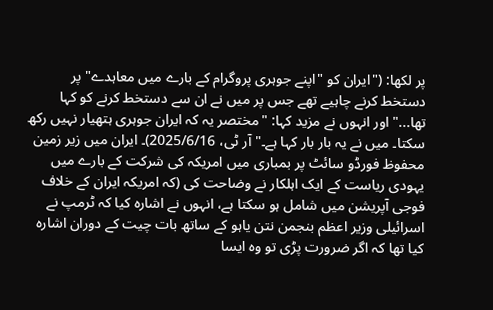پر لکھا: ("ایران کو "اپنے جوہری پروگرام کے بارے میں معاہدے" پر دستخط کرنے چاہیے تھے جس پر میں نے ان سے دستخط کرنے کو کہا تھا..." اور انہوں نے مزید کہا: "مختصر یہ کہ ایران جوہری ہتھیار نہیں رکھ سکتا۔ میں نے یہ بار بار کہا ہے۔" آر ٹی، 2025/6/16)۔ ایران میں زیر زمین محفوظ فورڈو سائٹ پر بمباری میں امریکہ کی شرکت کے بارے میں یہودی ریاست کے ایک اہلکار نے وضاحت کی (کہ امریکہ ایران کے خلاف فوجی آپریشن میں شامل ہو سکتا ہے، انہوں نے اشارہ کیا کہ ٹرمپ نے اسرائیلی وزیر اعظم بنجمن نتن یاہو کے ساتھ بات چیت کے دوران اشارہ کیا تھا کہ اگر ضرورت پڑی تو وہ ایسا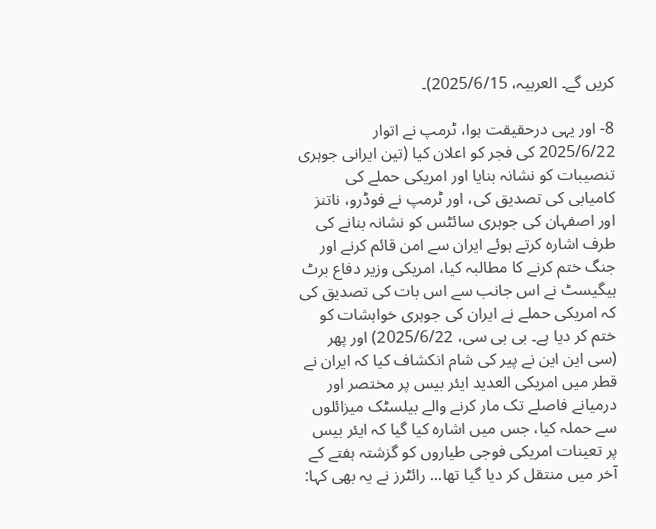کریں گے۔ العربیہ، 2025/6/15)۔

8- اور یہی درحقیقت ہوا، ٹرمپ نے اتوار 2025/6/22 کی فجر کو اعلان کیا (تین ایرانی جوہری تنصیبات کو نشانہ بنایا اور امریکی حملے کی کامیابی کی تصدیق کی، اور ٹرمپ نے فوڈرو، ناتنز اور اصفہان کی جوہری سائٹس کو نشانہ بنانے کی طرف اشارہ کرتے ہوئے ایران سے امن قائم کرنے اور جنگ ختم کرنے کا مطالبہ کیا، امریکی وزیر دفاع برٹ ہیگیسٹ نے اس جانب سے اس بات کی تصدیق کی کہ امریکی حملے نے ایران کی جوہری خواہشات کو ختم کر دیا ہے۔ بی بی سی، 2025/6/22) اور پھر (سی این این نے پیر کی شام انکشاف کیا کہ ایران نے قطر میں امریکی العدید ایئر بیس پر مختصر اور درمیانے فاصلے تک مار کرنے والے بیلسٹک میزائلوں سے حملہ کیا، جس میں اشارہ کیا گیا کہ ایئر بیس پر تعینات امریکی فوجی طیاروں کو گزشتہ ہفتے کے آخر میں منتقل کر دیا گیا تھا... رائٹرز نے یہ بھی کہا: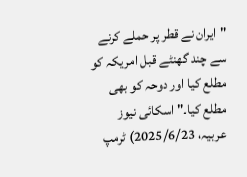"ایران نے قطر پر حملے کرنے سے چند گھنٹے قبل امریکہ کو مطلع کیا اور دوحہ کو بھی مطلع کیا۔" اسکائی نیوز عربیہ، 2025/6/23) ٹرمپ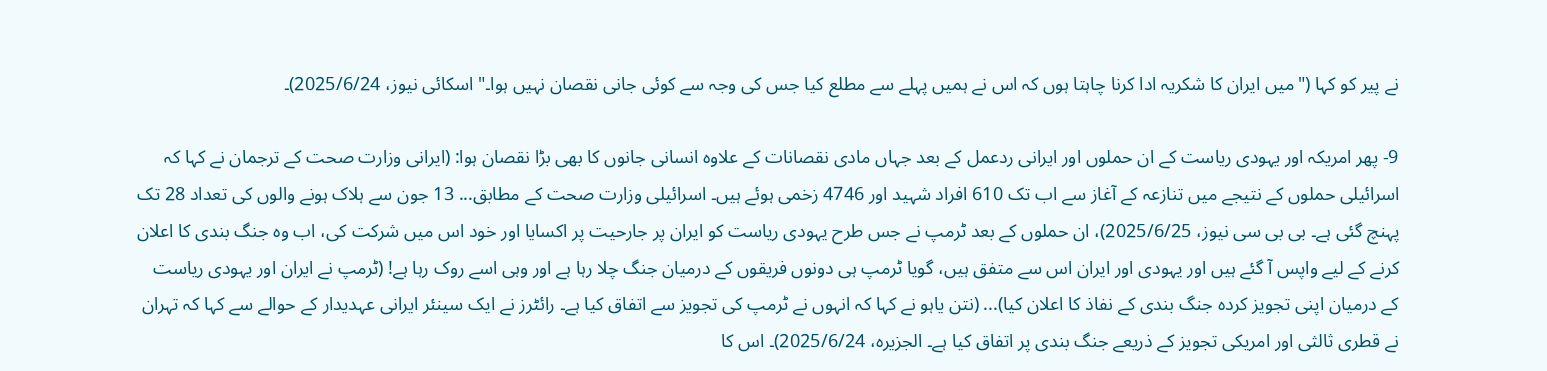نے پیر کو کہا ("میں ایران کا شکریہ ادا کرنا چاہتا ہوں کہ اس نے ہمیں پہلے سے مطلع کیا جس کی وجہ سے کوئی جانی نقصان نہیں ہوا۔" اسکائی نیوز، 2025/6/24)۔

9- پھر امریکہ اور یہودی ریاست کے ان حملوں اور ایرانی ردعمل کے بعد جہاں مادی نقصانات کے علاوہ انسانی جانوں کا بھی بڑا نقصان ہوا: (ایرانی وزارت صحت کے ترجمان نے کہا کہ اسرائیلی حملوں کے نتیجے میں تنازعہ کے آغاز سے اب تک 610 افراد شہید اور 4746 زخمی ہوئے ہیں۔ اسرائیلی وزارت صحت کے مطابق... 13 جون سے ہلاک ہونے والوں کی تعداد 28 تک پہنچ گئی ہے۔ بی بی سی نیوز، 2025/6/25)، ان حملوں کے بعد ٹرمپ نے جس طرح یہودی ریاست کو ایران پر جارحیت پر اکسایا اور خود اس میں شرکت کی، اب وہ جنگ بندی کا اعلان کرنے کے لیے واپس آ گئے ہیں اور یہودی اور ایران اس سے متفق ہیں، گویا ٹرمپ ہی دونوں فریقوں کے درمیان جنگ چلا رہا ہے اور وہی اسے روک رہا ہے! (ٹرمپ نے ایران اور یہودی ریاست کے درمیان اپنی تجویز کردہ جنگ بندی کے نفاذ کا اعلان کیا)... (نتن یاہو نے کہا کہ انہوں نے ٹرمپ کی تجویز سے اتفاق کیا ہے۔ رائٹرز نے ایک سینئر ایرانی عہدیدار کے حوالے سے کہا کہ تہران نے قطری ثالثی اور امریکی تجویز کے ذریعے جنگ بندی پر اتفاق کیا ہے۔ الجزیرہ، 2025/6/24)۔ اس کا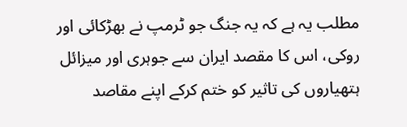مطلب یہ ہے کہ یہ جنگ جو ٹرمپ نے بھڑکائی اور روکی، اس کا مقصد ایران سے جوہری اور میزائل ہتھیاروں کی تاثیر کو ختم کرکے اپنے مقاصد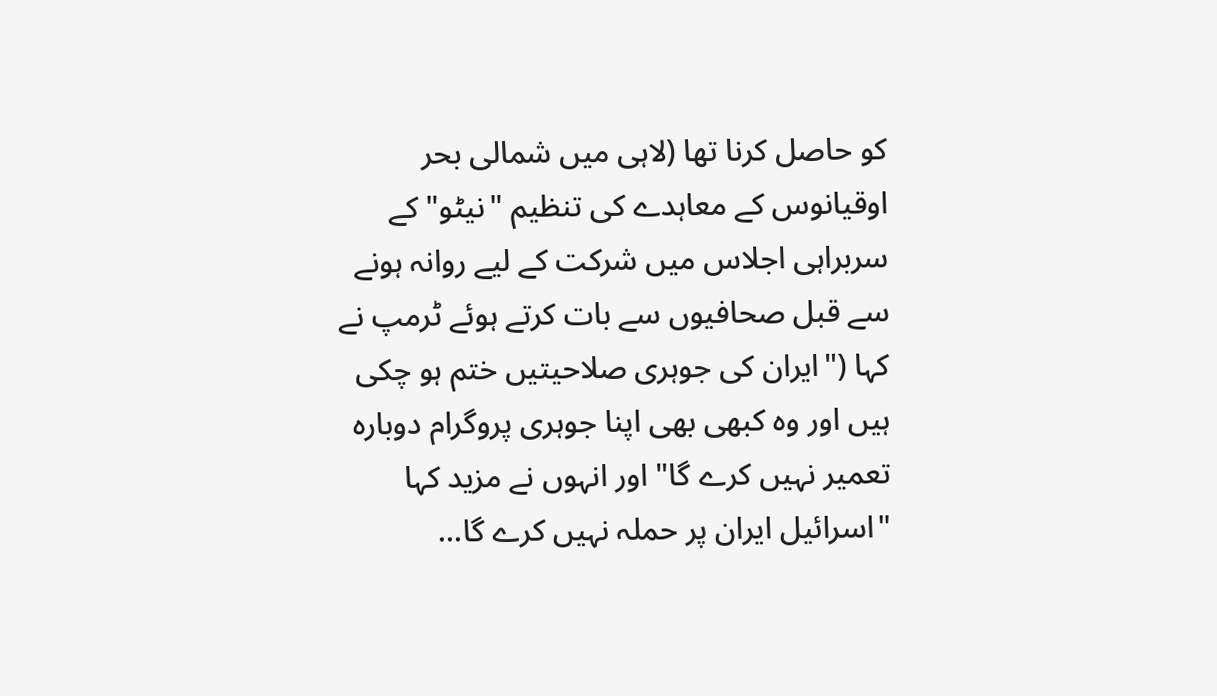کو حاصل کرنا تھا (لاہی میں شمالی بحر اوقیانوس کے معاہدے کی تنظیم "نیٹو" کے سربراہی اجلاس میں شرکت کے لیے روانہ ہونے سے قبل صحافیوں سے بات کرتے ہوئے ٹرمپ نے کہا ("ایران کی جوہری صلاحیتیں ختم ہو چکی ہیں اور وہ کبھی بھی اپنا جوہری پروگرام دوبارہ تعمیر نہیں کرے گا" اور انہوں نے مزید کہا "اسرائیل ایران پر حملہ نہیں کرے گا...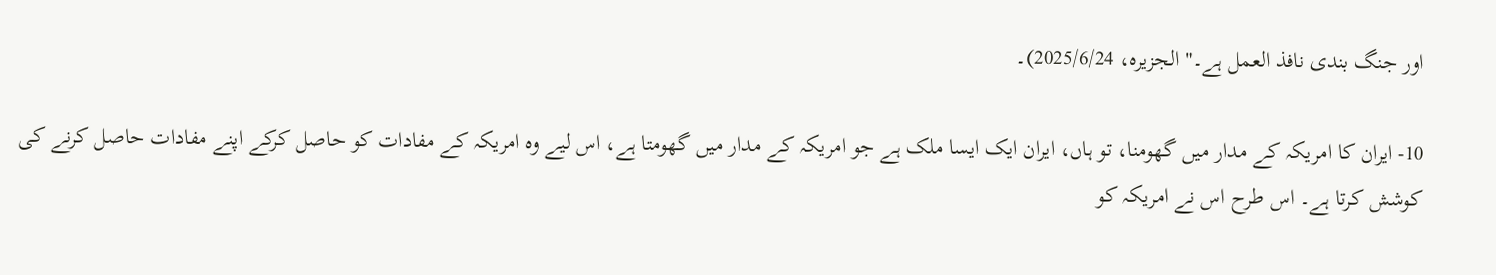اور جنگ بندی نافذ العمل ہے۔" الجزیرہ، 2025/6/24)۔

10- ایران کا امریکہ کے مدار میں گھومنا، تو ہاں، ایران ایک ایسا ملک ہے جو امریکہ کے مدار میں گھومتا ہے، اس لیے وہ امریکہ کے مفادات کو حاصل کرکے اپنے مفادات حاصل کرنے کی کوشش کرتا ہے۔ اس طرح اس نے امریکہ کو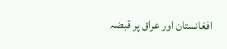افغانستان اور عراق پر قبضہ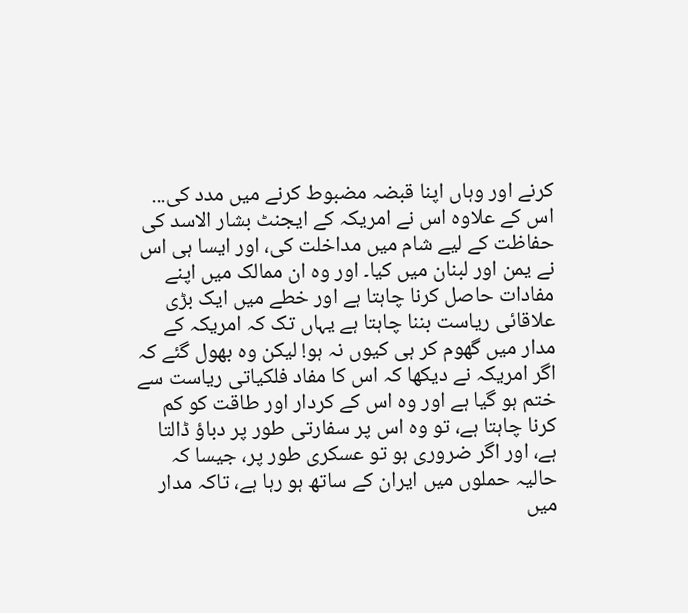کرنے اور وہاں اپنا قبضہ مضبوط کرنے میں مدد کی... اس کے علاوہ اس نے امریکہ کے ایجنٹ بشار الاسد کی حفاظت کے لیے شام میں مداخلت کی، اور ایسا ہی اس نے یمن اور لبنان میں کیا۔ اور وہ ان ممالک میں اپنے مفادات حاصل کرنا چاہتا ہے اور خطے میں ایک بڑی علاقائی ریاست بننا چاہتا ہے یہاں تک کہ امریکہ کے مدار میں گھوم کر ہی کیوں نہ ہو! لیکن وہ بھول گئے کہ اگر امریکہ نے دیکھا کہ اس کا مفاد فلکیاتی ریاست سے ختم ہو گیا ہے اور وہ اس کے کردار اور طاقت کو کم کرنا چاہتا ہے، تو وہ اس پر سفارتی طور پر دباؤ ڈالتا ہے، اور اگر ضروری ہو تو عسکری طور پر، جیسا کہ حالیہ حملوں میں ایران کے ساتھ ہو رہا ہے، تاکہ مدار میں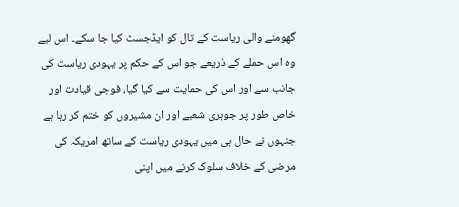گھومنے والی ریاست کے تال کو ایڈجسٹ کیا جا سکے۔ اس لیے وہ اس حملے کے ذریعے جو اس کے حکم پر یہودی ریاست کی جانب سے اور اس کی حمایت سے کیا گیا، فوجی قیادت اور خاص طور پر جوہری شعبے اور ان مشیروں کو ختم کر رہا ہے جنہوں نے حال ہی میں یہودی ریاست کے ساتھ امریکہ کی مرضی کے خلاف سلوک کرنے میں اپنی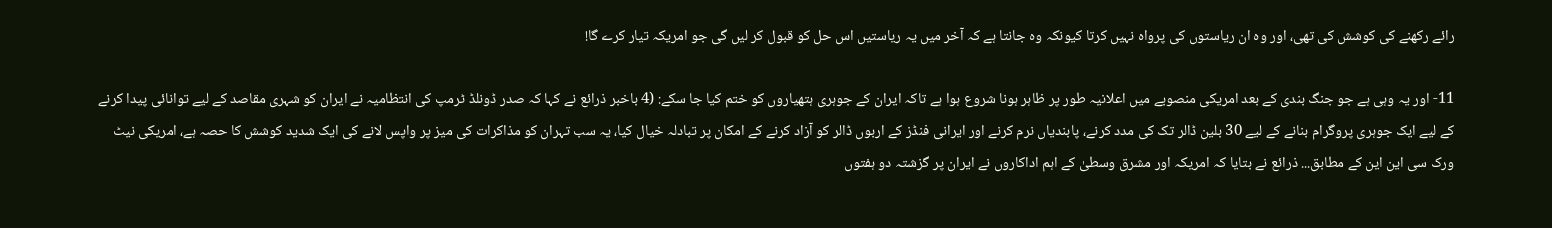رائے رکھنے کی کوشش کی تھی، اور وہ ان ریاستوں کی پرواہ نہیں کرتا کیونکہ وہ جانتا ہے کہ آخر میں یہ ریاستیں اس حل کو قبول کر لیں گی جو امریکہ تیار کرے گا!

11- اور یہ وہی ہے جو جنگ بندی کے بعد امریکی منصوبے میں اعلانیہ طور پر ظاہر ہونا شروع ہوا ہے تاکہ ایران کے جوہری ہتھیاروں کو ختم کیا جا سکے: (4 باخبر ذرائع نے کہا کہ صدر ڈونلڈ ٹرمپ کی انتظامیہ نے ایران کو شہری مقاصد کے لیے توانائی پیدا کرنے کے لیے ایک جوہری پروگرام بنانے کے لیے 30 بلین ڈالر تک کی مدد کرنے، پابندیاں نرم کرنے اور ایرانی فنڈز کے اربوں ڈالر کو آزاد کرنے کے امکان پر تبادلہ خیال کیا، یہ سب تہران کو مذاکرات کی میز پر واپس لانے کی ایک شدید کوشش کا حصہ ہے، امریکی نیٹ ورک سی این این کے مطابق... ذرائع نے بتایا کہ امریکہ اور مشرق وسطیٰ کے اہم اداکاروں نے ایران پر گزشتہ دو ہفتوں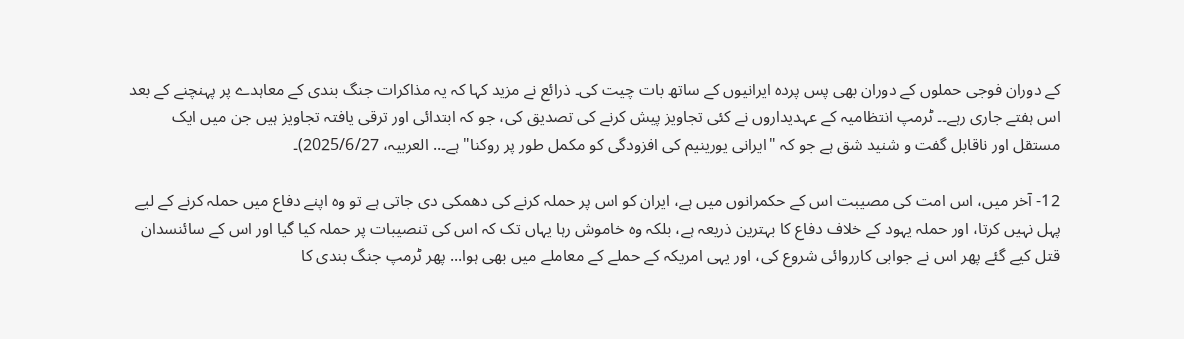کے دوران فوجی حملوں کے دوران بھی پس پردہ ایرانیوں کے ساتھ بات چیت کی۔ ذرائع نے مزید کہا کہ یہ مذاکرات جنگ بندی کے معاہدے پر پہنچنے کے بعد اس ہفتے جاری رہے۔۔ ٹرمپ انتظامیہ کے عہدیداروں نے کئی تجاویز پیش کرنے کی تصدیق کی، جو کہ ابتدائی اور ترقی یافتہ تجاویز ہیں جن میں ایک مستقل اور ناقابل گفت و شنید شق ہے جو کہ "ایرانی یورینیم کی افزودگی کو مکمل طور پر روکنا" ہے۔.. العربیہ، 2025/6/27)۔

12- آخر میں، اس امت کی مصیبت اس کے حکمرانوں میں ہے، ایران کو اس پر حملہ کرنے کی دھمکی دی جاتی ہے تو وہ اپنے دفاع میں حملہ کرنے کے لیے پہل نہیں کرتا، اور حملہ یہود کے خلاف دفاع کا بہترین ذریعہ ہے، بلکہ وہ خاموش رہا یہاں تک کہ اس کی تنصیبات پر حملہ کیا گیا اور اس کے سائنسدان قتل کیے گئے پھر اس نے جوابی کارروائی شروع کی، اور یہی امریکہ کے حملے کے معاملے میں بھی ہوا... پھر ٹرمپ جنگ بندی کا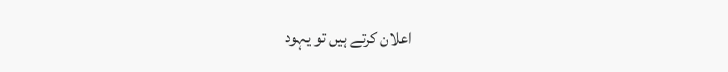اعلان کرتے ہیں تو یہود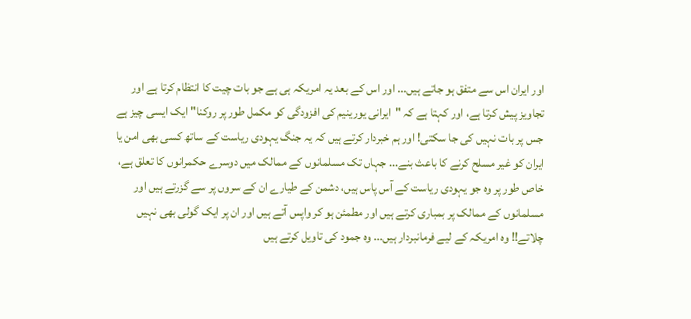اور ایران اس سے متفق ہو جاتے ہیں... اور اس کے بعد یہ امریکہ ہی ہے جو بات چیت کا انتظام کرتا ہے اور تجاویز پیش کرتا ہے، اور کہتا ہے کہ "ایرانی یورینیم کی افزودگی کو مکمل طور پر روکنا" ایک ایسی چیز ہے جس پر بات نہیں کی جا سکتی! اور ہم خبردار کرتے ہیں کہ یہ جنگ یہودی ریاست کے ساتھ کسی بھی امن یا ایران کو غیر مسلح کرنے کا باعث بنے... جہاں تک مسلمانوں کے ممالک میں دوسرے حکمرانوں کا تعلق ہے، خاص طور پر وہ جو یہودی ریاست کے آس پاس ہیں، دشمن کے طیارے ان کے سروں پر سے گزرتے ہیں اور مسلمانوں کے ممالک پر بمباری کرتے ہیں اور مطمئن ہو کر واپس آتے ہیں اور ان پر ایک گولی بھی نہیں چلاتے!! وہ امریکہ کے لیے فرمانبردار ہیں... وہ جمود کی تاویل کرتے ہیں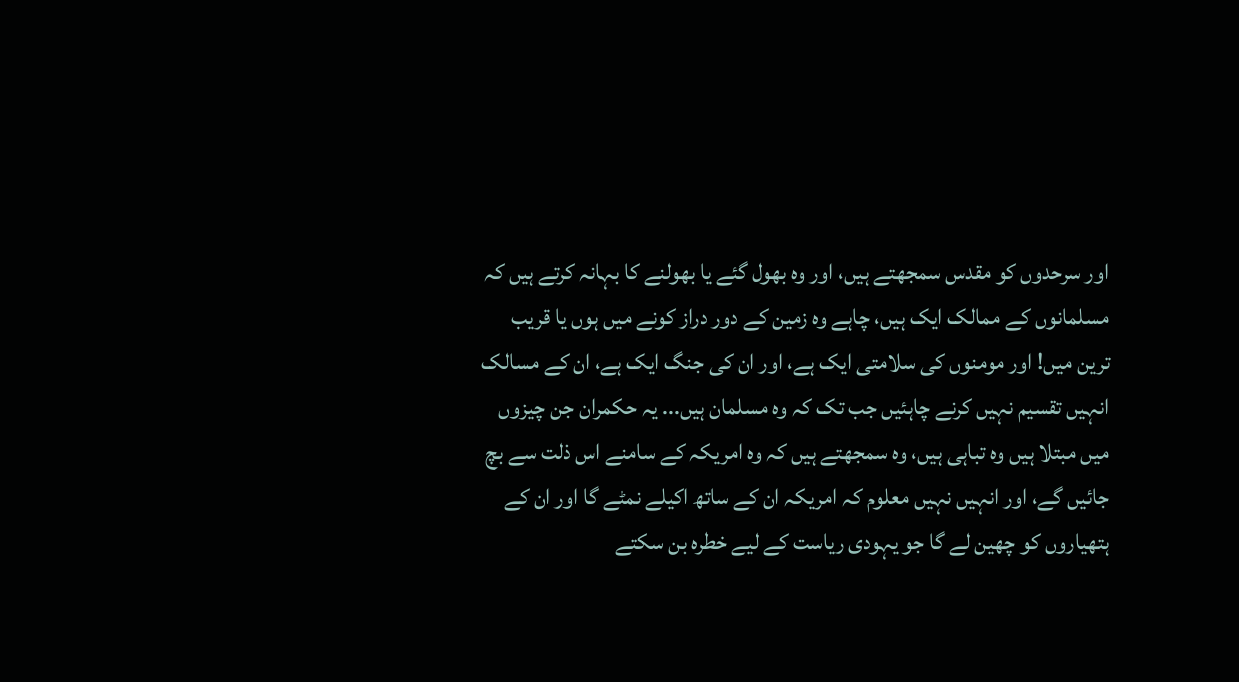اور سرحدوں کو مقدس سمجھتے ہیں، اور وہ بھول گئے یا بھولنے کا بہانہ کرتے ہیں کہ مسلمانوں کے ممالک ایک ہیں، چاہے وہ زمین کے دور دراز کونے میں ہوں یا قریب ترین میں! اور مومنوں کی سلامتی ایک ہے، اور ان کی جنگ ایک ہے، ان کے مسالک انہیں تقسیم نہیں کرنے چاہئیں جب تک کہ وہ مسلمان ہیں... یہ حکمران جن چیزوں میں مبتلا ہیں وہ تباہی ہیں، وہ سمجھتے ہیں کہ وہ امریکہ کے سامنے اس ذلت سے بچ جائیں گے، اور انہیں نہیں معلوم کہ امریکہ ان کے ساتھ اکیلے نمٹے گا اور ان کے ہتھیاروں کو چھین لے گا جو یہودی ریاست کے لیے خطرہ بن سکتے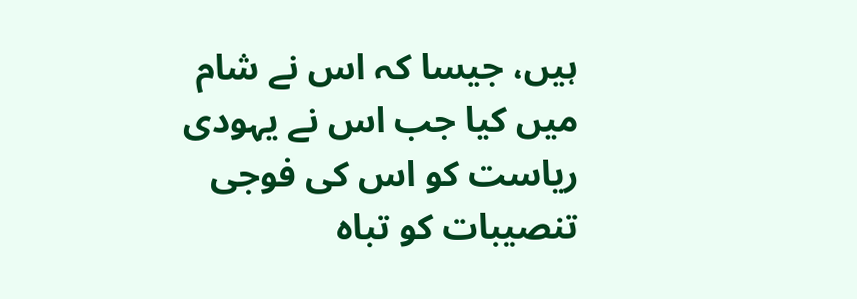ہیں، جیسا کہ اس نے شام میں کیا جب اس نے یہودی ریاست کو اس کی فوجی تنصیبات کو تباہ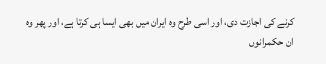کرنے کی اجازت دی، اور اسی طرح وہ ایران میں بھی ایسا ہی کرتا ہے، اور پھر وہ ان حکمرانوں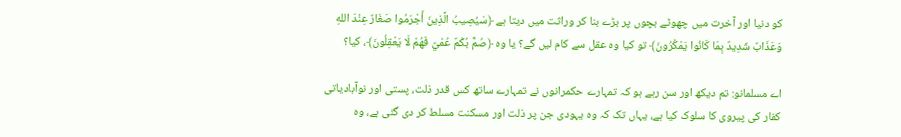کو دنیا اور آخرت میں چھوٹے بچوں پر بڑے بنا کر وراثت میں دیتا ہے ﴿سَيُصِيبُ الَّذِينَ أَجْرَمُوا صَغَارٌ عِنْدَ اللهِ وَعَذَابٌ شَدِيدٌ بِمَا كَانُوا يَمْكُرُونَ﴾ تو کیا وہ عقل سے کام لیں گے؟ یا وہ ﴿صُمٌّ بُكْمٌ عُمْيٌ فَهُمْ لَا يَعْقِلُونَ﴾، کیا؟

اے مسلمانو: تم دیکھ اور سن رہے ہو کہ تمہارے حکمرانوں نے تمہارے ساتھ کس قدر ذلت، پستی اور نوآبادیاتی کفار کی پیروی کا سلوک کیا ہے، یہاں تک کہ وہ یہودی جن پر ذلت اور مسکنت مسلط کر دی گئی ہے، وہ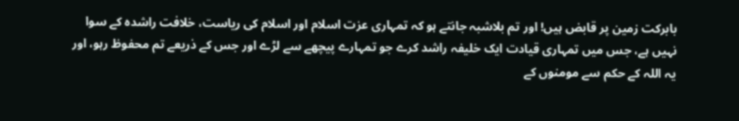بابرکت زمین پر قابض ہیں! اور تم بلاشبہ جانتے ہو کہ تمہاری عزت اسلام اور اسلام کی ریاست، خلافت راشدہ کے سوا نہیں ہے، جس میں تمہاری قیادت ایک خلیفہ راشد کرے جو تمہارے پیچھے سے لڑے اور جس کے ذریعے تم محفوظ رہو، اور یہ اللہ کے حکم سے مومنوں کے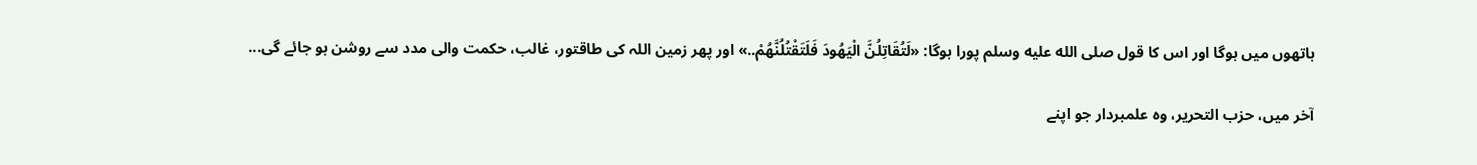ہاتھوں میں ہوگا اور اس کا قول صلى الله عليه وسلم پورا ہوگا: «لَتُقَاتِلُنَّ الْيَهُودَ فَلَتَقْتُلُنَّهُمْ..» اور پھر زمین اللہ کی طاقتور، غالب، حکمت والی مدد سے روشن ہو جائے گی...

آخر میں، حزب التحریر، وہ علمبردار جو اپنے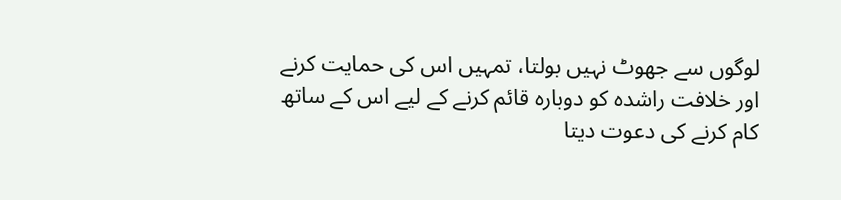لوگوں سے جھوٹ نہیں بولتا، تمہیں اس کی حمایت کرنے اور خلافت راشدہ کو دوبارہ قائم کرنے کے لیے اس کے ساتھ کام کرنے کی دعوت دیتا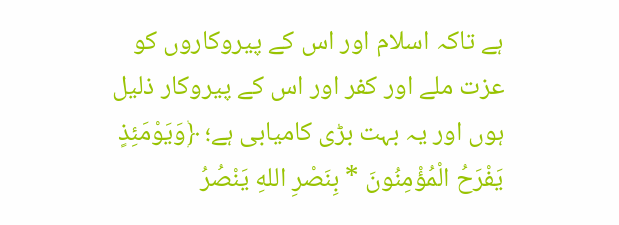ہے تاکہ اسلام اور اس کے پیروکاروں کو عزت ملے اور کفر اور اس کے پیروکار ذلیل ہوں اور یہ بہت بڑی کامیابی ہے؛ ﴿وَيَوْمَئِذٍ يَفْرَحُ الْمُؤْمِنُونَ * بِنَصْرِ اللهِ يَنْصُرُ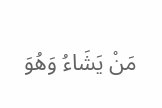مَنْ يَشَاءُ وَهُوَ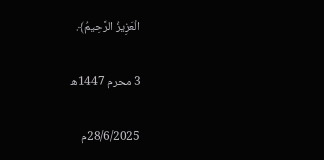الْعَزِيزُ الرَّحِيمُ﴾.

3 محرم 1447ھ

28/6/2025م